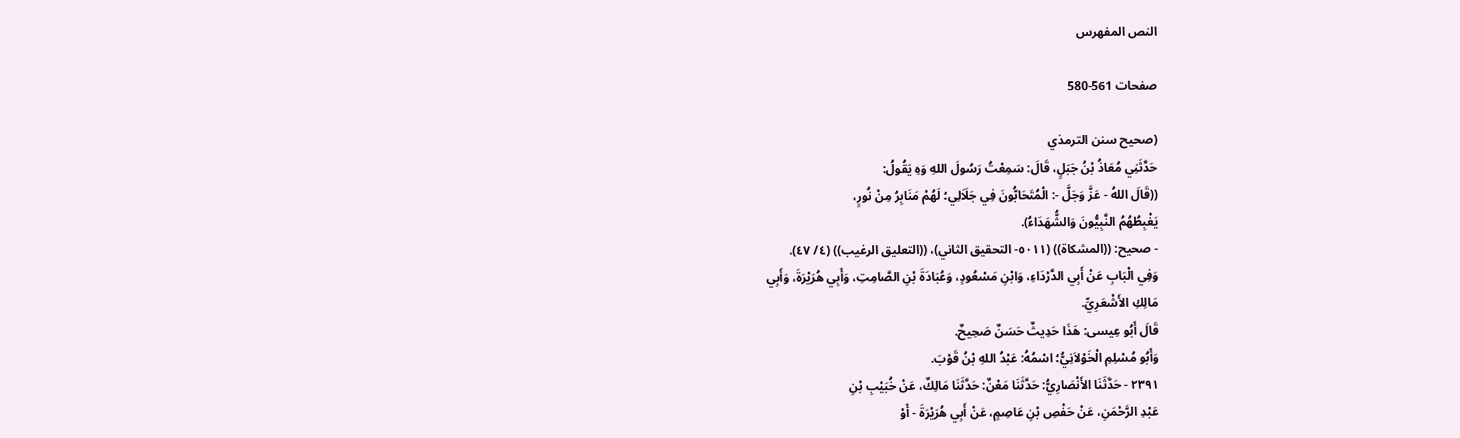النص المفهرس

صفحات 561-580

(صحيح سنن الترمذي
حَدَّثَنِي مُعَاذُ بْنُ جَبَلٍ، قَالَ: سَمِعْتُ رَسُولَ اللهِ وَهِ يَقُولُ:
((قَالَ اللهُ - عَزَّ وَجَلَّ -: الْمُتَحَابُّونَ فِي جَلَاَلِي؛ لَهُمْ مَنَابِرُ مِنْ نُورٍ،
يَغْبِطُهُمُ النَّبِيُّونَ وَالشُّهَدَاءُ).
- صحيح: ((المشكاة)) (٥٠١١- التحقيق الثاني)، ((التعليق الرغيب)) (٤/ ٤٧).
وَفِي الْبَابِ عَنْ أَبِي الدَّرْدَاءِ، وَابْنِ مَسْعُودٍ، وَعُبَادَةَ بْنِ الصَّامِتِ، وَأَبِي هُرَيْرَةَ، وَأَبِي
مَالِكِ الأَشْعَرِيِّ.
قَالَ أَبُو عِيسى: هَذَا حَدِيثٌ حَسَنٌ صَحِيحٌ.
وَأَبُو مُسْلِمِ الْخَوْلاَنِيُّ؛ اسْمُهُ: عَبْدُ اللهِ بْنُ قَوْبَ.
٢٣٩١ - حَدَّثَنَا الأَنْصَارِيُّ: حَدَّثَنَا مَعْنٌ: حَدَّثَنَا مَالِكٌ، عَنْ خُبَيْبِ بْنِ
عَبْدِ الرَّحْمَنِ، عَنْ حَفْصِ بْنِ عَاصِمٍ، عَنْ أَبِي هُرَيْرَةَ - أَوْ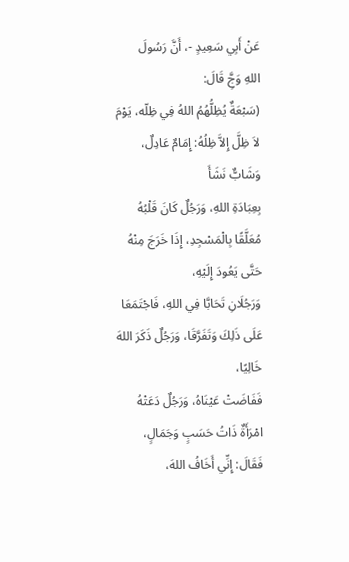عَنْ أَبِي سَعِيدٍ -، أَنَّ رَسُولَ
اللهِ وَجَِّ قَالَ:
(سَبْعَةٌ يُظِلُّهُمُ اللهُ فِي ظِلّه، يَوْمَ لاَ ظِلَّ إِلاَّ ظِلُهُ: إِمَامٌ عَادِلٌ، وَشَابٌّ نَشَأَ
بِعِبَادَةِ اللهِ، وَرَجُلٌ كَانَ قَلْبُهُ مُعَلَّقًا بِالْمَسْجِدِ، إِذَا خَرَجَ مِنْهُ حَتَّى يَعُودَ إِلَيْهِ،
وَرَجُلَانِ تَحَابَّا فِي اللهِ، فَاجْتَمَعَا عَلَى ذَلِكَ وَتَفَرَّقَا، وَرَجُلٌ ذَكَرَ اللهَ خَالِيًا،
فَفَاضَتْ عَيْنَاهُ، وَرَجُلٌ دَعَتْهُ امْرَأَةٌ ذَاتُ حَسَبٍ وَجَمَالٍ، فَقَالَ: إِنِّي أَخَافُ اللهَ،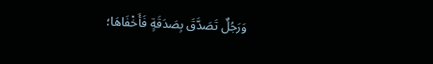وَرَجُلٌ تَصَدَّقَ بِصَدَقَةٍ فَأَخْفَاهَا؛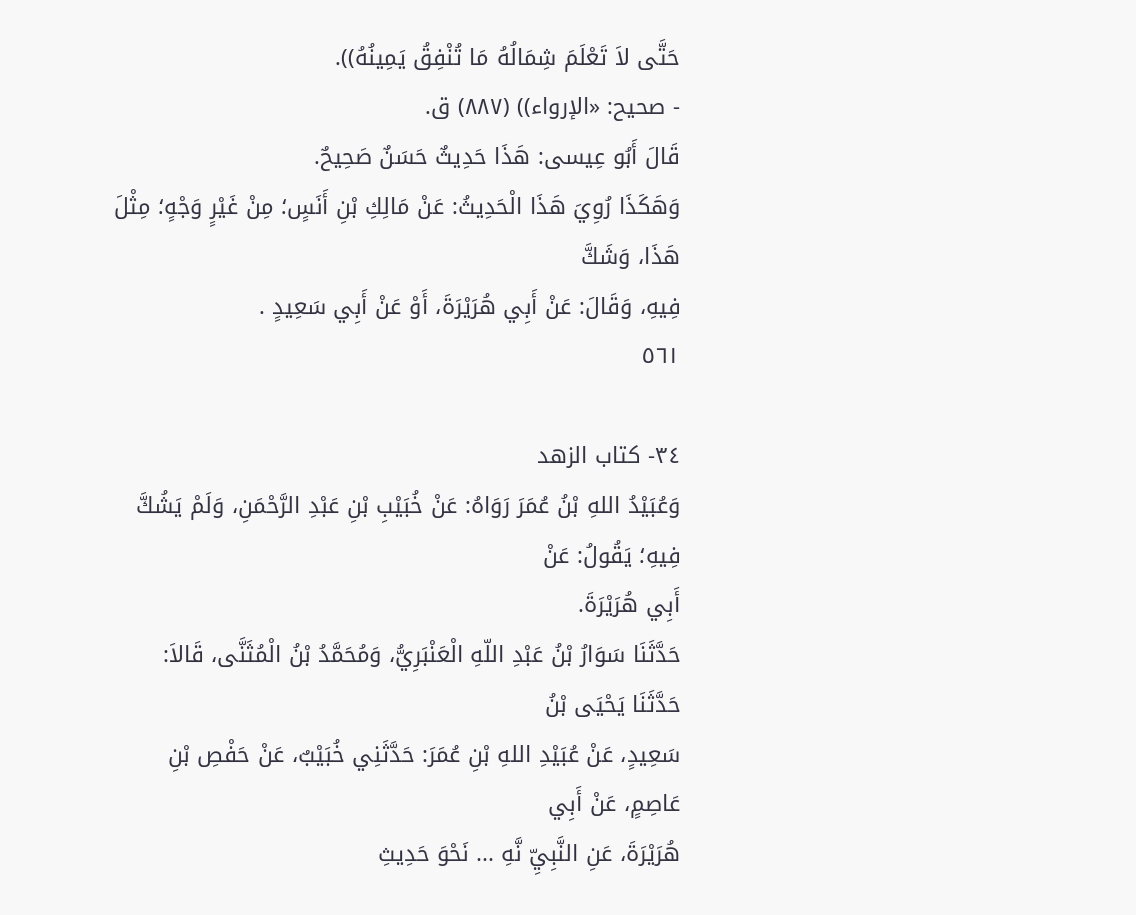حَتَّى لاَ تَعْلَمَ شِمَالُهُ مَا تُنْفِقُ يَمِينُهُ)).
- صحيح: «الإرواء)) (٨٨٧) ق.
قَالَ أَبُو عِيسى: هَذَا حَدِيثٌ حَسَنٌ صَحِيحٌ.
وَهَكَذَا رُوِيَ هَذَا الْحَدِيثُ: عَنْ مَالِكِ بْنِ أَنَسٍ؛ مِنْ غَيْرٍ وَجْهٍ؛ مِثْلَ هَذَا، وَشَكَّ
فِيهِ، وَقَالَ: عَنْ أَبِي هُرَيْرَةَ، أَوْ عَنْ أَبِي سَعِيدٍ .
٥٦١

٣٤- كتاب الزهد
وَعُبَيْدُ اللهِ بْنُ عُمَرَ رَوَاهُ: عَنْ خُبَيْبِ بْنِ عَبْدِ الرَّحْمَنِ، وَلَمْ يَشُكَّ فِيهِ؛ يَقُولُ: عَنْ
أَبِي هُرَيْرَةَ.
حَدَّثَنَا سَوَارُ بْنُ عَبْدِ اللّهِ الْعَنْبَرِيُّ، وَمُحَمَّدُ بْنُ الْمُثَنَّى، قَالاَ: حَدَّثَنَا يَحْيَى بْنُ
سَعِيدٍ، عَنْ عُبَيْدِ اللهِ بْنِ عُمَرَ: حَدَّثَنِي خُبَيْبٌ، عَنْ حَفْصِ بْنِ عَاصِمٍ، عَنْ أَبِي
هُرَيْرَةَ، عَنِ النَّبِيِّ نَّهِ ... نَحْوَ حَدِيثِ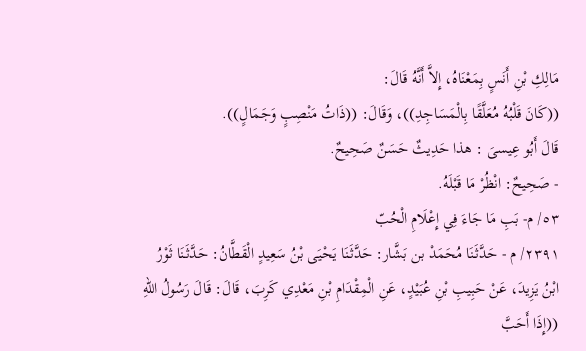مَالِكِ بْنِ أَنَسٍ بِمَعْنَاهُ، إِلاَّ أَنَّهُ قَالَ:
((كَانَ قَلْبُهُ مُعَلَّقًا بِالْمَسَاجِدِ))، وَقَالَ: ((ذَاتُ مَنْصِبٍ وَجَمَالٍ)).
قَالَ أَبُو عِيسىَ : هذا حَدِيثٌ حَسَنٌ صَحِيحٌ.
- صَحِيحٌ: انْظُرْ مَا قَبْلَهُ.
٥٣/ م- بَبِ مَا جَاءَ فِي إِعْلَامِ الْحُبّ
٢٣٩١/ م - حَدَّثَنَا مُحَمَدْ بن بَشَّار: حَدَّثَنَا يَحْيَى بْنُ سَعِيدٍ الْقَطَّانُ: حَدَّثَنَا ثَوْرُ
ابْنُ يَزِيدَ، عَنْ حَبِيبِ بْنِ عُبَيْدٍ، عَنِ الْمِقْدَامِ بْنِ مَعْدِي كَرِبَ، قَالَ: قَالَ رَسُولُ اللهِ
((إِذَا أَحَبَّ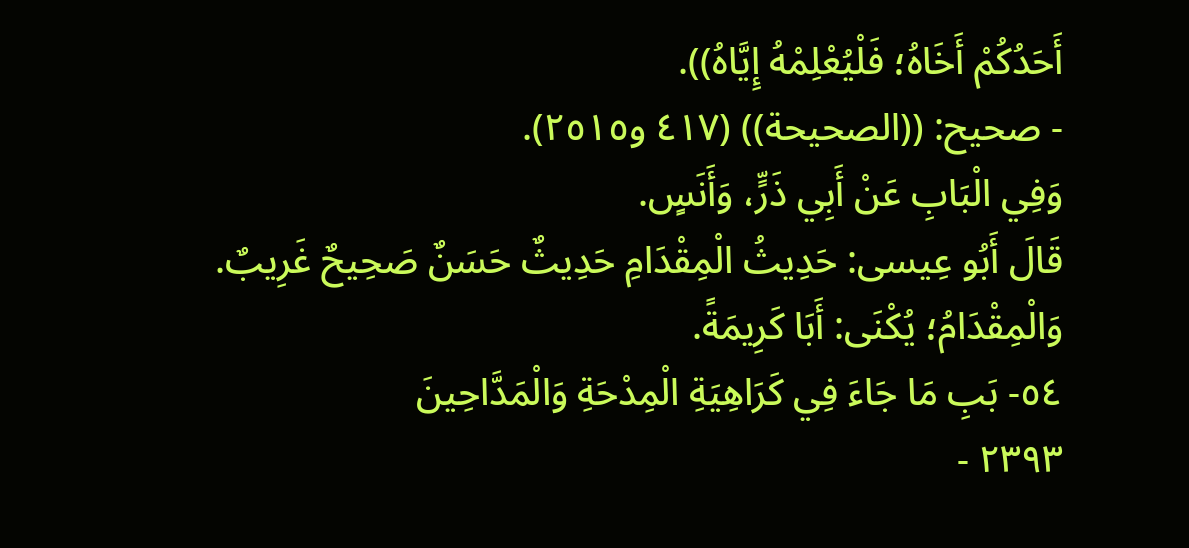أَحَدُكُمْ أَخَاهُ؛ فَلْيُعْلِمْهُ إِيَّاهُ)).
- صحيح: ((الصحيحة)) (٤١٧ و٢٥١٥).
وَفِي الْبَابِ عَنْ أَبِي ذَرٍّ، وَأَنَسٍ.
قَالَ أَبُو عِيسى: حَدِيثُ الْمِقْدَامِ حَدِيثٌ حَسَنٌ صَحِيحٌ غَرِيبٌ.
وَالْمِقْدَامُ؛ يُكْنَى: أَبَا كَرِيمَةً.
٥٤- بَبِ مَا جَاءَ فِي كَرَاهِيَةِ الْمِدْحَةِ وَالْمَدَّاحِينَ
٢٣٩٣ -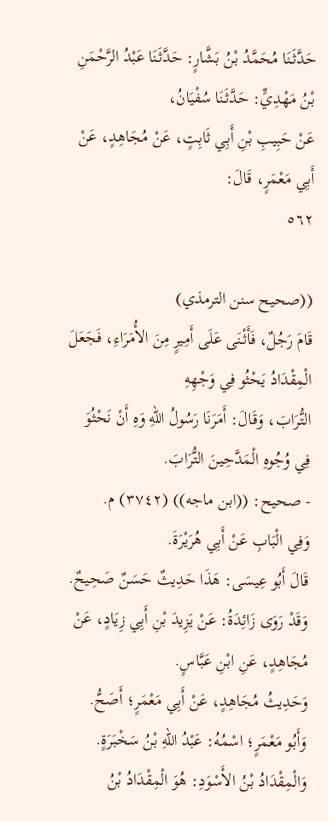حَدَّثَنَا مُحَمَّدُ بْنُ بَشَّارٍ: حَدَّثَنَا عَبْدُ الرَّحْمَنِ بْنُ مَهْدِيٍّ: حَدَّثَنَا سُفْيَانُ،
عَنْ حَبِيبِ بْنِ أَبِي ثَابِتٍ، عَنْ مُجَاهِدٍ، عَنْ أَبِي مَعْمَرٍ، قَالَ:
٥٦٢

((صحيح سنن الترمذي)
قَامَ رَجُلٌ، فَأَثْنَى عَلَى أَمِيرٍ مِنَ الأُمَرَاءِ، فَجَعَلَ الْمِقْدَادُ يَحْثُو فِي وَجْهِهِ
التُّرَابَ، وَقَالَ: أَمَرَنَا رَسُولُ اللهِ وَهِ أَنْ نَحْثُوَ فِي وُجُوهِ الْمَدَّحِينَ التُّرَابَ.
- صحيح: ((ابن ماجه)) (٣٧٤٢) م.
وَفِي الْبَابِ عَنْ أَبِي هُرَيْرَةَ.
قَالَ أَبُو عِيسَى: هَذَا حَدِيثٌ حَسَنٌ صَحِيحٌ.
وَقَدْ رَوَى زَائِدَةُ: عَنْ يَزِيدَ بْنِ أَبِي زِيَادٍ، عَنْ مُجَاهِدٍ، عَنِ ابْنِ عَبَّاسٍ.
وَحَدِيثُ مُجَاهِدٍ، عَنْ أَبِي مَعْمَرٍ؛ أَصَحُّ.
وَأَبُو مَعْمَرٍ؛ اسْمُهُ: عَبْدُ اللهِ بْنُ سَخْبَرَةٍ.
وَالْمِقْدَادُ بْنُ الأَسْوَدِ: هُوَ الْمِقْدَادُ بْنُ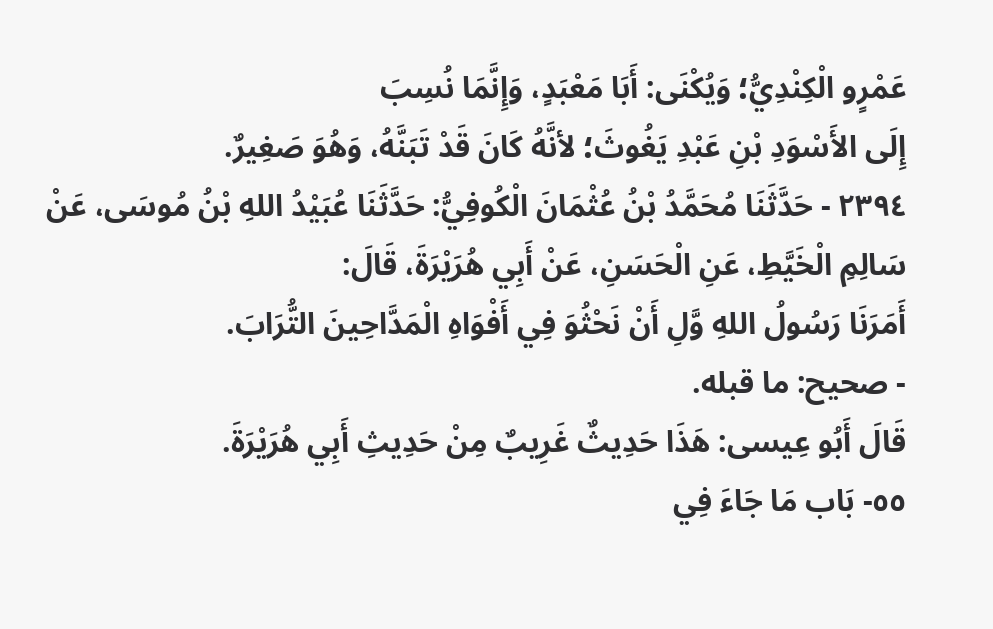عَمْرٍو الْكِنْدِيُّ؛ وَيُكْنَى: أَبَا مَعْبَدٍ، وَإِنَّمَا نُسِبَ
إِلَى الأَسْوَدِ بْنِ عَبْدِ يَغُوثَ؛ لأنَّهُ كَانَ قَدْ تَبَنَّهُ، وَهُوَ صَغِيرٌ.
٢٣٩٤ - حَدَّثَنَا مُحَمَّدُ بْنُ عُثْمَانَ الْكُوفِيُّ: حَدَّثَنَا عُبَيْدُ اللهِ بْنُ مُوسَى، عَنْ
سَالِمِ الْخَيَّطِ، عَنِ الْحَسَنِ، عَنْ أَبِي هُرَيْرَةَ، قَالَ:
أَمَرَنَا رَسُولُ اللهِ وَّلِ أَنْ نَحْثُوَ فِي أَفْوَاهِ الْمَدَّاحِينَ التُّرَابَ.
- صحیح: ما قبله.
قَالَ أَبُو عِيسى: هَذَا حَدِيثٌ غَرِيبٌ مِنْ حَدِيثِ أَبِي هُرَيْرَةَ.
٥٥- بَاب مَا جَاءَ فِي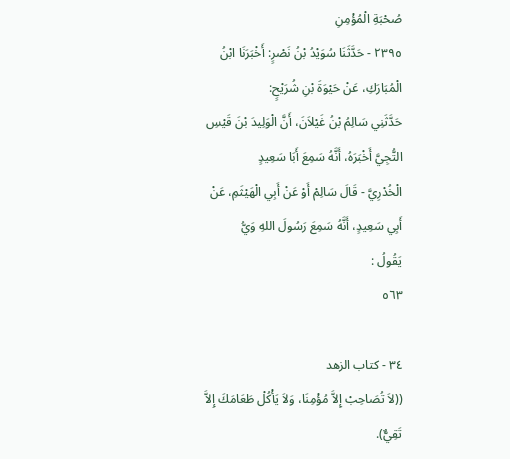صُحْبَةِ الْمُؤْمِنِ
٢٣٩٥ - حَدَّثَنَا سُوَيْدُ بْنُ نَصْرٍ: أَخْبَرَنَا ابْنُ الْمُبَارَكِ، عَنْ حَيْوَةَ بْنِ شُرَيْحٍ:
حَدَّثَنِي سَالِمُ بْنُ غَيْلاَنَ، أَنَّ الْوَلِيدَ بْنَ قَيْسِ التُّجِيَّ أَخْبَرَهُ، أَنَّهُ سَمِعَ أَبَا سَعِيدٍ
الْخُدْرِيَّ - قَالَ سَالِمْ أَوْ عَنْ أَبِي الْهَيْثَمِ، عَنْ أَبِي سَعِيدٍ، أَنَّهُ سَمِعَ رَسُولَ اللهِ وَيُّ
يَقُولُ :
٥٦٣

٣٤ - كتاب الزهد
((لاَ تُصَاحِبْ إِلاَّ مُؤْمِنَا، وَلاَ يَأْكُلْ طَعَامَكَ إِلاَّ تَقِيٌّ).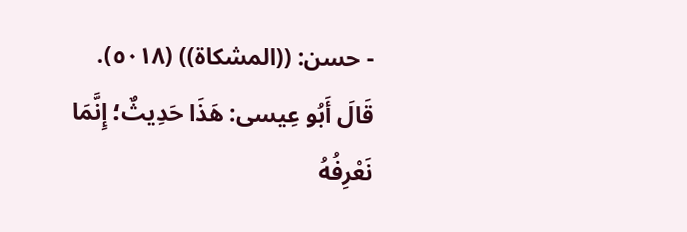- حسن: ((المشكاة)) (٥٠١٨).
قَالَ أَبُو عِيسى: هَذَا حَدِيثٌ؛ إِنَّمَا نَعْرِفُهُ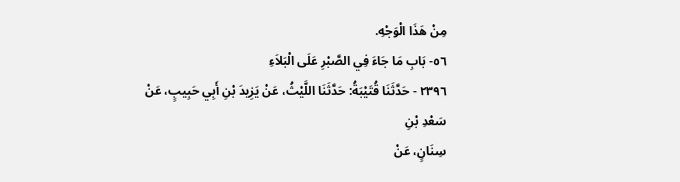مِنْ هَذَا الْوَجْهِ.
٥٦- بَابِ مَا جَاءَ فِي الصَّبْرِ عَلَى الْبَلاَءِ
٢٣٩٦ - حَدَّثَنَا قُتَيْبَةُ: حَدَّثَنَا اللَّيْثُ، عَنْ يَزِيدَ بْنِ أَبِي حَبِيبٍ، عَنْ سَعْدِ بْنِ
سِنَانٍ، عَنْ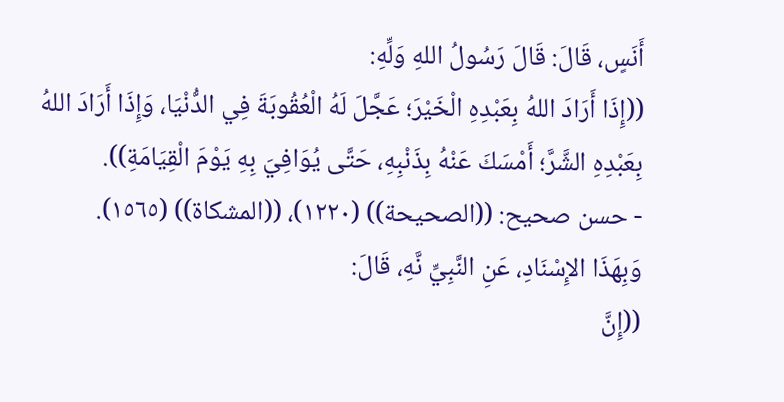أَنَسٍ، قَالَ: قَالَ رَسُولُ اللهِ وَلِّهِ:
((إِذَا أَرَادَ اللهُ بِعَبْدِهِ الْخَيْرَ؛ عَجَّلَ لَهُ الْعُقُوبَةَ فِي الدُّنْيَا، وَإِذَا أَرَادَ اللهُ
بِعَبْدِهِ الشَّرَّ؛ أَمْسَكَ عَنْهُ بِذَنْبِهِ، حَتَّى يُوَافِيَ بِهِ يَوْمَ الْقِيَامَةِ)).
- حسن صحيح: ((الصحيحة)) (١٢٢٠)، ((المشكاة)) (١٥٦٥).
وَبِهَذَا الإِسْنَادِ، عَنِ النَّبِيِّ نَّهِ، قَالَ:
((إِنَّ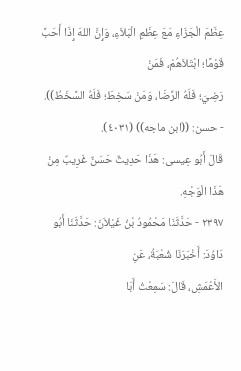عِظَمَ الْجَزَاءِ مَعَ عِظَمِ الْبَلاَءِ، وَإِنَّ اللهَ إِذَا أَحَبَّ قَوْمًا؛ ابْتَلاَهُمْ، فَمَنْ
رَضِيَ؛ فَلَهُ الرِّضَا، وَمَنْ سَخِطَ؛ فَلَهُ السَّخَطُ)).
- حسن: ((ابن ماجه)) (٤٠٣١).
قَالَ أَبُو عِيسى: هَذَا حَدِيثٌ حَسَنٌ غَرِيبٌ مِنْ هَذَا الْوَجْهِ.
٢٣٩٧ - حَدَّثَنَا مَحْمُودُ بْنُ غَيْلاَنَ: حَدَّثَنَا أَبُو دَاوُدَ: أَخْبَرَنَا شُعْبَةُ، عَنِ
الأَعْمَشِ، قَالَ: سَمِعْتُ أَبَا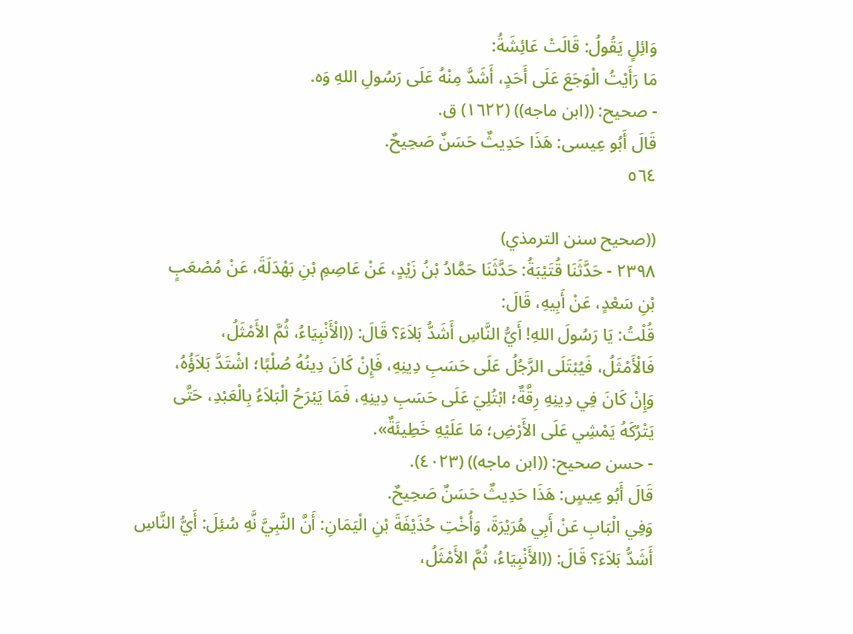وَائِلٍ يَقُولُ: قَالَتْ عَائِشَةُ:
مَا رَأَيْتُ الْوَجَعَ عَلَى أَحَدٍ، أَشَدَّ مِنْهُ عَلَى رَسُولِ اللهِ وَه.
- صحیح: ((ابن ماجه)) (١٦٢٢) ق.
قَالَ أَبُو عِيسى: هَذَا حَدِيثٌ حَسَنٌ صَحِيحٌ.
٥٦٤

((صحيح سنن الترمذي)
٢٣٩٨ - حَدَّثَنَا قُتَيْبَةُ: حَدَّثَنَا حَمَّادُ بْنُ زَيْدٍ، عَنْ عَاصِمِ بْنِ بَهْدَلَةَ، عَنْ مُصْعَبٍ
بْنِ سَعْدٍ، عَنْ أَبِيهِ، قَالَ:
قُلْتُ: يَا رَسُولَ اللهِ! أَيُّ النَّاسِ أَشَدُّ بَلاَءَ؟ قَالَ: ((الْأَنْبِيَاءُ، ثُمَّ الأَمْثَلُ،
فَالْأَمْثَلُ، فَيُبْتَلَى الرَّجُلُ عَلَى حَسَبِ دِينِهِ، فَإِنْ كَانَ دِينُهُ صُلْبًا؛ اشْتَدَّ بَلاَؤُهُ،
وَإِنْ كَانَ فِي دِينِهِ رِقَّةٌ؛ ابْتُلِيَ عَلَى حَسَبِ دِينِهِ، فَمَا يَبْرَحُ الْبَلاَءُ بِالْعَبْدِ، حَتَّى
يَتْرُكَهُ يَمْشِي عَلَى الأَرْضِ؛ مَا عَلَيْهِ خَطِيئَةٌ».
- حسن صحيح: ((ابن ماجه)) (٤٠٢٣).
قَالَ أَبُو عِيسٍ: هَذَا حَدِيثٌ حَسَنٌ صَحِيحٌ.
وَفِي الْبَابِ عَنْ أَبِي هُرَيْرَةَ، وَأُخْتِ حُذَيْفَةَ بْنِ الْيَمَانِ: أَنَّ النَّبِيَّ نَّهِ سُئِلَ: أَيُّ النَّاسِ
أَشَدُّ بَلاَءَ؟ قَالَ: ((الأَنْبِيَاءُ، ثُمَّ الأَمْثَلُ،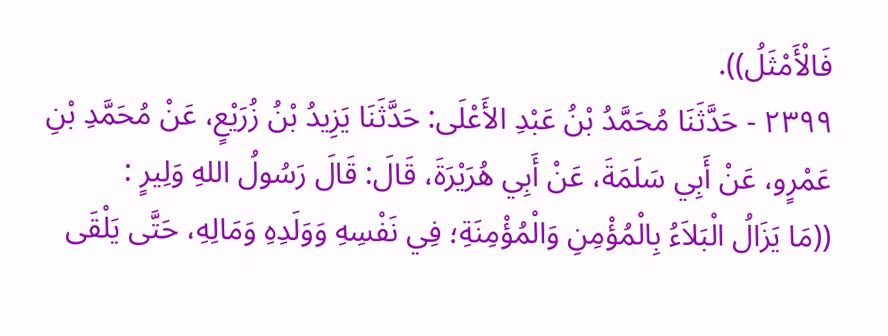فَالْأَمْثَلُ)).
٢٣٩٩ - حَدَّثَنَا مُحَمَّدُ بْنُ عَبْدِ الأَعْلَى: حَدَّثَنَا يَزِيدُ بْنُ زُرَيْعٍ، عَنْ مُحَمَّدِ بْنِ
عَمْرٍو، عَنْ أَبِي سَلَمَةَ، عَنْ أَبِي هُرَيْرَةَ، قَالَ: قَالَ رَسُولُ اللهِ وَلِيرٍ :
((مَا يَزَالُ الْبَلاَءُ بِالْمُؤْمِنِ وَالْمُؤْمِنَةِ؛ فِي نَفْسِهِ وَوَلَدِهِ وَمَالِهِ، حَتَّى يَلْقَى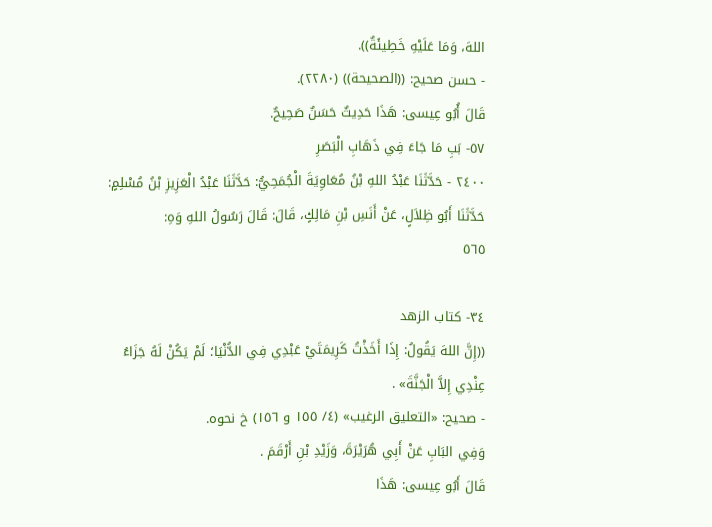اللهَ، وَمَا عَلَيْهِ خَطِيئَةٌ)).
- حسن صحيح: ((الصحيحة)) (٢٢٨٠).
قَالَ أُبُو عِيسى: هَذَا حَدِيثٌ حَسَنٌ صَحِيحٌ.
٥٧- بَبِ مَا جَاءَ فِي ذَهَابِ الْبَصَرِ
٢٤٠٠ - حَدَّثَنَا عَبْدُ اللهِ بْنُ مُعَاوِيَةَ الْجُمَحِيُّ: حَدَّثَنَا عَبْدُ الْعَزِيزِ بْنُ مُسْلِمٍ:
حَدَّثَنَا أَبُو ظِلاَلٍ، عَنْ أَنَسِ بْنِ مَالِكٍ، قَالَ: قَالَ رَسُولُ اللهِ وَهِ:
٥٦٥

٣٤- كتاب الزهد
((إِنَّ اللهَ يَقُولُ: إِذَا أَخَذْتُ كَرِيمَتَيْ عَبْدِي فِي الدُّنْيَا؛ لَمْ يَكُنْ لَهُ جَزَاءُ
عِنْدِي إِلاَّ الْجَنَّةَ» .
- صحیح: «التعلیق الرغیب» (٤/ ١٥٥ و ١٥٦) خ نحوه.
وَفِي البَابِ عَنْ أَبِي هُرَيْرَةَ، وَزَيْدِ بْنِ أَرْقَمَ .
قَالَ أَبُو عِيسى: هَذَا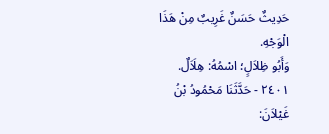حَدِيثٌ حَسَنٌ غَرِيبٌ مِنْ هَذَا الْوَجْهِ.
وَأَبُو ظِلاَلٍ؛ اسْمُهُ: هِلَاَلٌ.
٢٤٠١ - حَدَّثَنَا مَحْمُودُ بْنُ غَيْلاَنَ: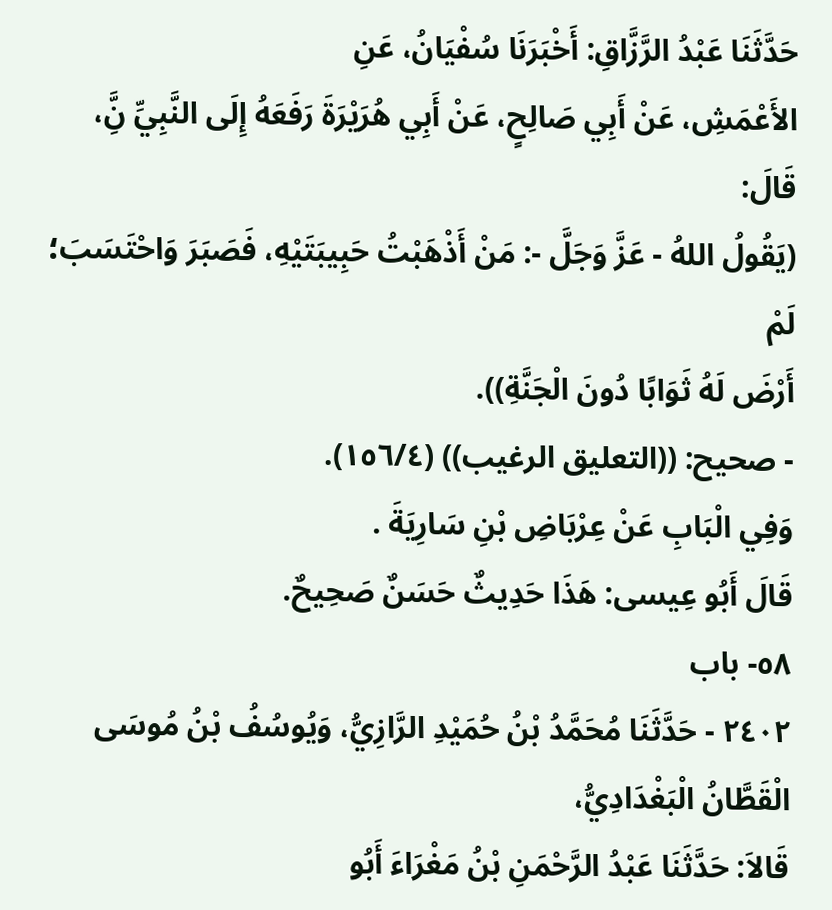حَدَّثَنَا عَبْدُ الرَّزَّاقِ: أَخْبَرَنَا سُفْيَانُ، عَنِ
الأَعْمَشِ، عَنْ أَبِي صَالِحٍ، عَنْ أَبِي هُرَيْرَةَ رَفَعَهُ إِلَى النَّبِيِّ نَِّ، قَالَ:
(يَقُولُ اللهُ - عَزَّ وَجَلَّ -: مَنْ أَذْهَبْتُ حَبِيبَتَيْهِ، فَصَبَرَ وَاحْتَسَبَ؛ لَمْ
أَرْضَ لَهُ ثَوَابًا دُونَ الْجَنَّةِ)).
- صحيح: ((التعليق الرغيب)) (١٥٦/٤).
وَفِي الْبَابِ عَنْ عِرْبَاضِ بْنِ سَارِيَةَ .
قَالَ أَبُو عِيسى: هَذَا حَدِيثٌ حَسَنٌ صَحِيحٌ.
٥٨- باب
٢٤٠٢ - حَدَّثَنَا مُحَمَّدُ بْنُ حُمَيْدِ الرَّازِيُّ، وَيُوسُفُ بْنُ مُوسَى الْقَطَّانُ الْبَغْدَادِيُّ،
قَالاَ: حَدَّثَنَا عَبْدُ الرَّحْمَنِ بْنُ مَغْرَاءَ أَبُو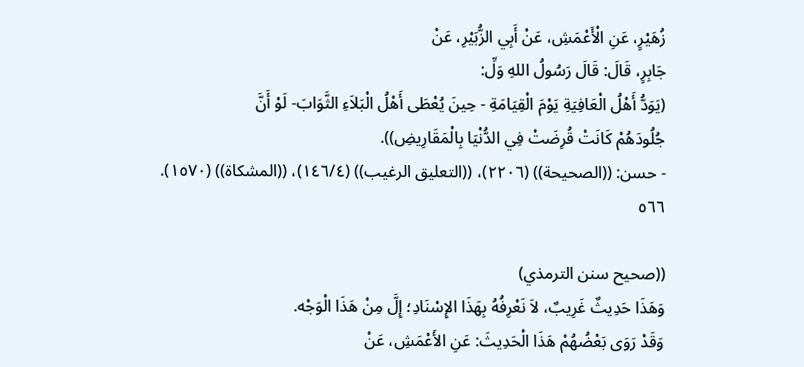زُهَيْرٍ، عَنِ الْأَعْمَشِ، عَنْ أَبِي الزُّبَيْرِ، عَنْ
جَابِرٍ، قَالَ: قَالَ رَسُولُ اللهِ وَلِّ:
(يَوَدُّ أَهْلُ الْعَافِيَةِ يَوْمَ الْقِيَامَةِ - حِينَ يُعْطَى أَهْلُ الْبَلاَءِ الثَّوَابَ- لَوْ أَنَّ
جُلُودَهُمْ كَانَتْ قُرِضَتْ فِي الدُّنْيَا بِالْمَقَارِيضِ)).
- حسن: ((الصحيحة)) (٢٢٠٦)، ((التعليق الرغيب)) (١٤٦/٤)، ((المشكاة)) (١٥٧٠).
٥٦٦

((صحيح سنن الترمذي)
وَهَذَا حَدِيثٌ غَرِيبٌ، لاَ نَعْرِفُهُ بِهَذَا الإِسْنَادِ؛ إِلَّ مِنْ هَذَا الْوَجْه.
وَقَدْ رَوَى بَعْضُهُمْ هَذَا الْحَدِيثَ: عَنِ الأَعْمَشِ، عَنْ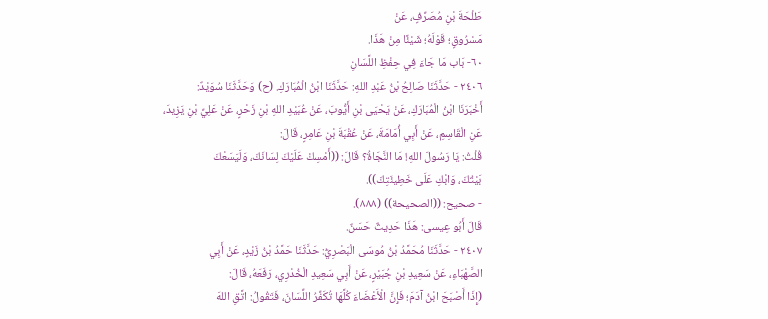طَلْحَةَ بْنِ مُصَرِّفٍ، عَنْ
مَسْرُوقٍ؛ قَوْلَهُ؛ شَيْئًا مِنْ هَذَا.
٦٠- بَاب مَا جَاءَ فِي حِفْظِ اللَّسَانِ
٢٤٠٦ - حَدَّثَنَا صَالِحُ بْنُ عَبْدِ اللهِ: حَدَّثَنَا ابْنُ الْمُبَارَكِ. (ح) وَحَدَّثَنَا سُوَيْدٌ:
أَخْبَرَنَا ابْنُ الْمُبَارَكِ، عَنْ يَحْيَى بْنِ أَيُّوبَ، عَنْ عُبَيْدِ اللهِ بْنِ زَحْرٍ، عَنْ عَلِيِّ بْنِ يَزِيدَ،
عَنِ الْقَاسِمِ، عَنْ أَبِي أُمَامَةَ، عَنْ عُقْبَةَ بْنِ عَامِرٍ، قَالَ:
قُلْتُ: يَا رَسُولَ اللهِ! مَا النَّجَاةُ؟ قَالَ: ((أَمْسِكْ عَلَيْكَ لِسَانَكَ، وَلَيَسَعْكَ
بَيْتُكَ، وَابْكِ عَلَى خَطِيئَتِكَ)).
- صحيح: ((الصحيحة)) (٨٨٨).
قَالَ أَبُو عِيسى: هَذَا حَدِيثٌ حَسَنٌ.
٢٤٠٧ - حَدَّثَنَا مُحَمَّدُ بْنُ مُوسَى الْبَصْرِيُّ: حَدَّثَنَا حَمَّدُ بْنُ زَيْدٍ، عَنْ أَبِي
الصَّهْبَاءِ، عَنْ سَعِيدِ بْنِ جُبَيْرٍ، عَنْ أَبِي سَعِيدِ الْخُدْرِي، رَفَعَهُ، قَالَ:
(إِذَا أَصْبَحَ ابْنُ آدَمَ؛ فَإِنَّ الْأَعْضَاءَ كُلَّهَا تُكَفِّرُ اللِّسَانَ، فَتَقُولُ: اتَّقِ اللهَ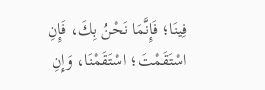فِينَا؛ فَإِنَّمَا نَحْنُ بِكَ، فَإِنِ اسْتَقَمْتَ؛ اسْتَقَمْنَا، وَإِنِ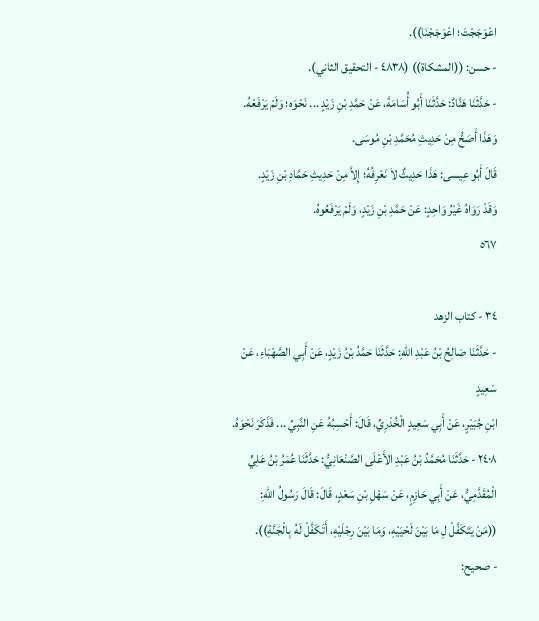اعْوَجَجْتَ؛ اعْوَجَجْنَا)).
- حسن: ((المشكاة)) (٤٨٣٨ - التحقيق الثاني).
- حَدَّثَنَا هَنَّادٌ: حَدَّثَنَا أَبُو أُسَامَةَ، عَنْ حَمَّدِ بْنِ زَيْدٍ ... نَحْوَه؛ وَلَمْ يَرْفَعْهُ.
وَهَذَا أَصَحُّ مِنْ حَدِيثِ مُحَمَّدِ بْنِ مُوسَى.
قَالَ أَبُو عِيسى: هَذَا حَدِيثٌ لاَ نَعْرِفُهُ؛ إِلاَّ مِنْ حَدِيثِ حَمَّادِ بْنِ زَيْدٍ.
وَقَدْ رَوَاهُ غَيْرُ وَاحِدٍ: عَنْ حَمَّدِ بْنِ زَيْدٍ، وَلَمْ يَرْفَعُوهُ.
٥٦٧

٣٤ - كتاب الزهد
- حَدَّثَنَا صَالِحُ بْنُ عَبْدِ اللهِ: حَدَّثَنَا حَمَّدُ بْنُ زَيْدٍ، عَنْ أَبِي الصَّهْبَاءِ، عَنْ سَعِيدٍ
ابْنِ جُبَيْرٍ، عَنْ أَبِي سَعِيدٍ الْخُدْرِيِّ، قَالَ: أَحْسِبُهُ عَنِ النَّبِيِّ ... فَذَكَرَ نَحْوَهُ.
٢٤٠٨ - حَدَّثَنَا مُحَمَّدُ بْنُ عَبْدِ الأَعْلَى الصَّنْعَانِيُّ: حَدَّثَنَا عُمَرُ بْنُ عَلِيٍّ
الْمُقَدَّمِيُّ، عَنْ أَبِي حَازِمٍ، عَنْ سَهْلِ بْنِ سَعْدٍ، قَالَ: قَالَ رَسُولُ اللهِ:
((مَنْ يَتَكَفَّلْ لِ مَا بَيْنَ لَحْيَيْهِ، وَمَا بَيْنَ رِجْلَيْهِ، أَتَكَفَّلْ لَهُ بِالْجَنَّةِ)).
- صحيح: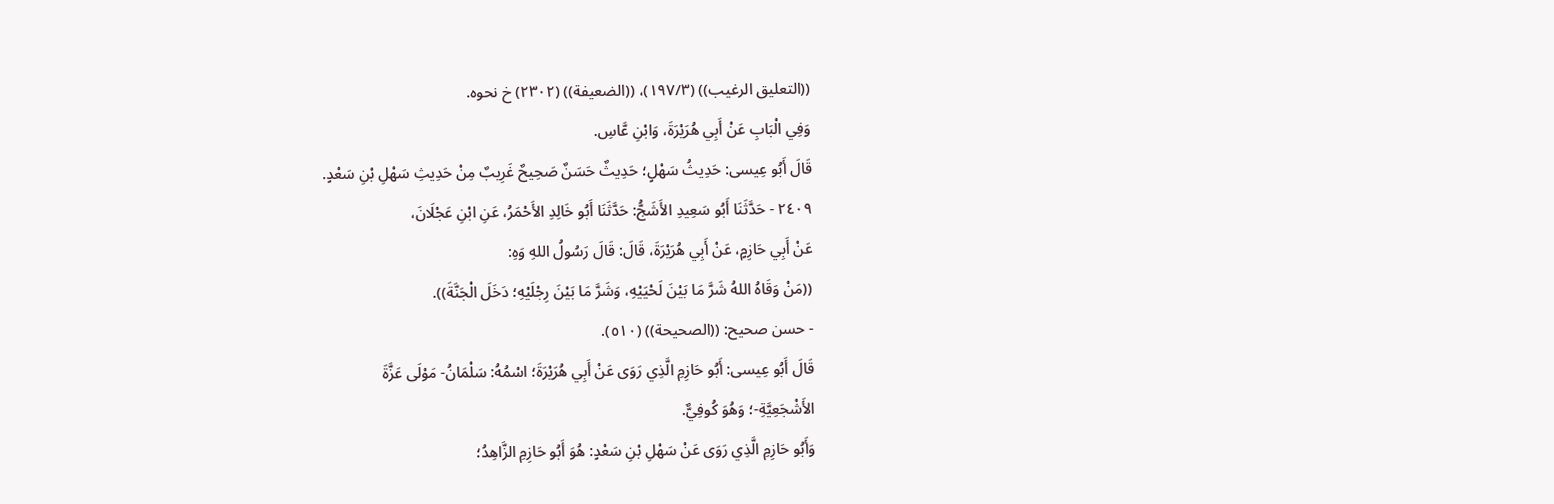((التعليق الرغيب)) (١٩٧/٣)، ((الضعيفة)) (٢٣٠٢) خ نحوه.
وَفِي الْبَابِ عَنْ أَبِي هُرَيْرَةَ، وَابْنِ عَّاسِ.
قَالَ أَبُو عِيسى: حَدِيثُ سَهْلٍ؛ حَدِيثٌ حَسَنٌ صَحِيحٌ غَرِيبٌ مِنْ حَدِيثِ سَهْلِ بْنِ سَعْدٍ.
٢٤٠٩ - حَدَّثَنَا أَبُو سَعِيدِ الأَشَجُّ: حَدَّثَنَا أَبُو خَالِدِ الأَحْمَرُ، عَنِ ابْنِ عَجْلَانَ،
عَنْ أَبِي حَازِمٍ، عَنْ أَبِي هُرَيْرَةَ، قَالَ: قَالَ رَسُولُ اللهِ وَهِ:
((مَنْ وَقَاهُ اللهُ شَرَّ مَا بَيْنَ لَحْيَيْهِ، وَشَرَّ مَا بَيْنَ رِجْلَيْهِ؛ دَخَلَ الْجَنَّةَ)).
- حسن صحيح: ((الصحيحة)) (٥١٠).
قَالَ أَبُو عِيسى: أَبُو حَازِمِ الَّذِي رَوَى عَنْ أَبِي هُرَيْرَةَ؛ اسْمُهُ: سَلْمَانُ- مَوْلَى عَزَّةَ
الأَشْجَعِيَّةِ-؛ وَهُوَ كُوفِيٌّ.
وَأَبُو حَازِمِ الَّذِي رَوَى عَنْ سَهْلِ بْنِ سَعْدٍ: هُوَ أَبُو حَازِمِ الزَّاهِدُ؛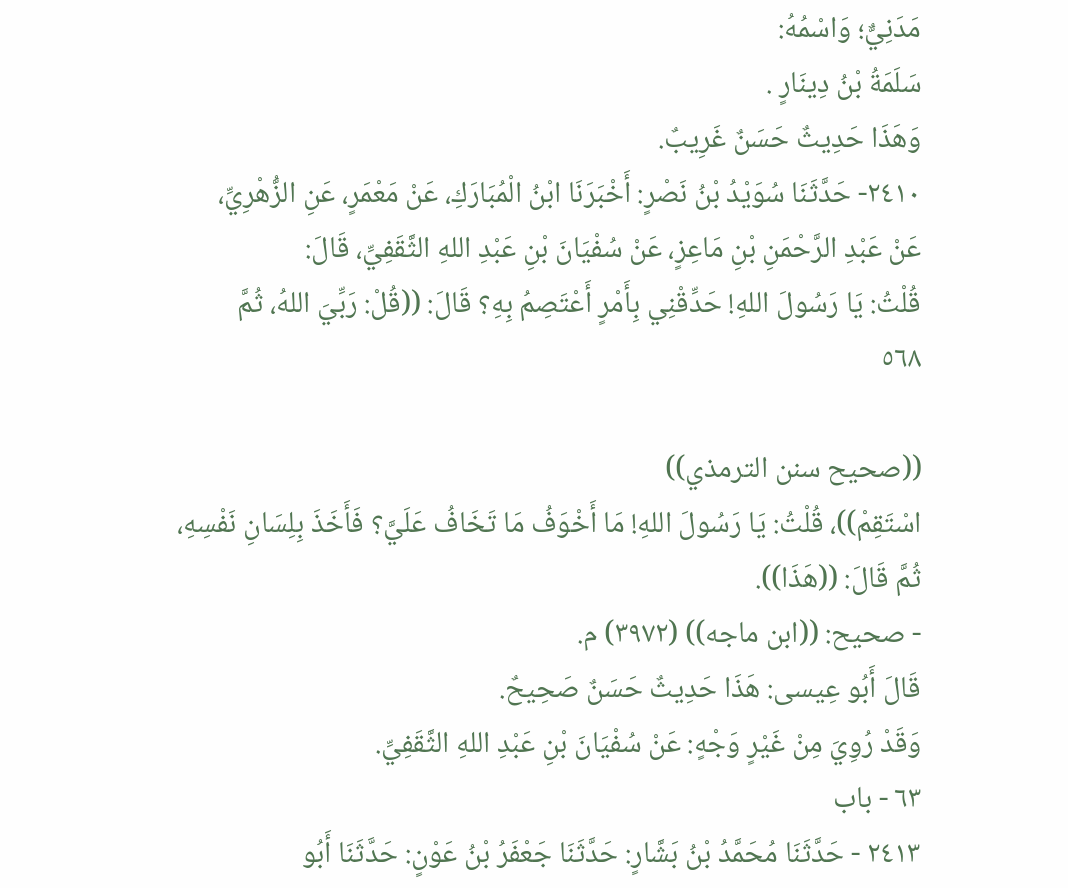مَدَنِيٌّ؛ وَاسْمُهُ:
سَلَمَةُ بْنُ دِینَارٍ .
وَهَذَا حَدِيثٌ حَسَنٌ غَرِيبٌ.
٢٤١٠- حَدَّثَنَا سُوَيْدُ بْنُ نَصْرٍ: أَخْبَرَنَا ابْنُ الْمُبَارَكِ، عَنْ مَعْمَرٍ، عَنِ الزُّهْرِيِّ،
عَنْ عَبْدِ الرَّحْمَنِ بْنِ مَاعِزٍ، عَنْ سُفْيَانَ بْنِ عَبْدِ اللهِ الثَّقَفِيِّ، قَالَ:
قُلْتُ: يَا رَسُولَ اللهِ! حَدِّقْنِي بِأَمْرٍ أَعْتَصِمُ بِهِ؟ قَالَ: ((قُلْ: رَبِّيَ اللهُ، ثُمَّ
٥٦٨

((صحيح سنن الترمذي))
اسْتَقِمْ))، قُلْتُ: يَا رَسُولَ اللهِ! مَا أَخْوَفُ مَا تَخَافُ عَلَيَّ؟ فَأَخَذَ بِلِسَانِ نَفْسِهِ،
ثُمَّ قَالَ: ((هَذَا)).
- صحيح: ((ابن ماجه)) (٣٩٧٢) م.
قَالَ أَبُو عِيسى: هَذَا حَدِيثٌ حَسَنٌ صَحِيحٌ.
وَقَدْ رُوِيَ مِنْ غَيْرٍ وَجْهٍ: عَنْ سُفْيَانَ بْنِ عَبْدِ اللهِ الثَّقَفِيِّ.
٦٣ - باب
٢٤١٣ - حَدَّثَنَا مُحَمَّدُ بْنُ بَشَّارٍ: حَدَّثَنَا جَعْفَرُ بْنُ عَوْنٍ: حَدَّثَنَا أَبُو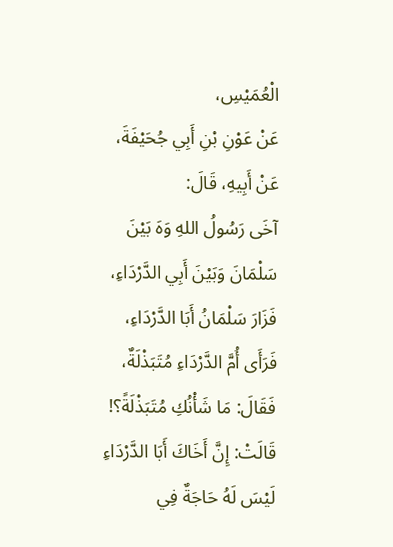الْعُمَيْسِ،
عَنْ عَوْنِ بْنِ أَبِي جُحَيْفَةَ، عَنْ أَبِيهِ، قَالَ:
آخَى رَسُولُ اللهِ وَهَ بَيْنَ سَلْمَانَ وَبَيْنَ أَبِي الدَّرْدَاءِ، فَزَارَ سَلْمَانُ أَبَا الدَّرْدَاءِ،
فَرَأَى أُمَّ الدَّرْدَاءِ مُتَبَذْلَةٌ، فَقَالَ: مَا شَأْنُكِ مُتَبَذْلَةً؟! قَالَتْ: إِنَّ أَخَاكَ أَبَا الدَّرْدَاءِ
لَيْسَ لَهُ حَاجَةٌ فِي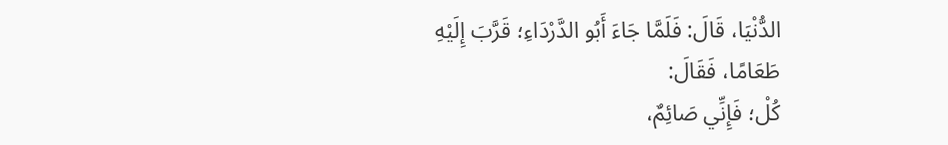الدُّنْيَا، قَالَ: فَلَمَّا جَاءَ أَبُو الدَّرْدَاءِ؛ قَرَّبَ إِلَيْهِ طَعَامًا، فَقَالَ:
كُلْ؛ فَإِنِّي صَائِمٌ،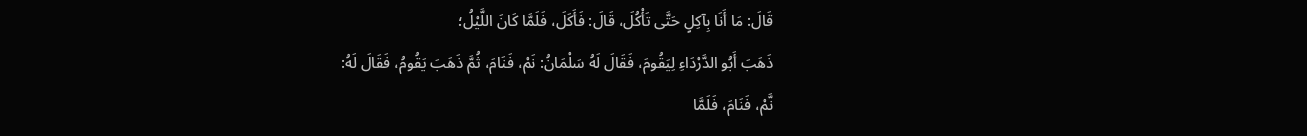قَالَ: مَا أَنَا بِآكِلٍ حَتَّى تَأْكُلَ، قَالَ: فَأَكَلَ، فَلَمَّا كَانَ اللَّيْلُ؛
ذَهَبَ أَبُو الدَّرْدَاءِ لِيَقُومَ، فَقَالَ لَهُ سَلْمَانُ: نَمْ، فَنَامَ، ثُمَّ ذَهَبَ يَقُومُ، فَقَالَ لَهُ:
نَّمْ، فَنَامَ، فَلَمَّا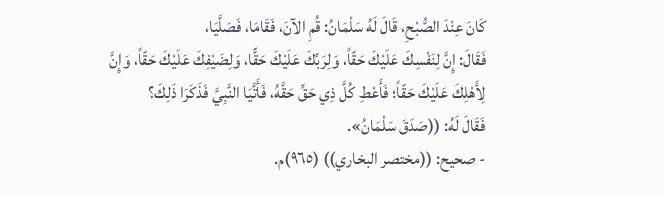كَانَ عِنْدَ الصُّبْحِ، قَالَ لَهُ سَلْمَانُ: قُمِ الآنَ، فَقَامَا، فَصَلَّيَا،
فَقَالَ: إِنَّ لِنَفْسِكَ عَلَيْكَ حَقّاً، وَلِرَبِّكَ عَلَيْكَ حَقًّا، وَلِضَيْفِكَ عَلَيْكَ حَقّاً، وَإِنَّ
لِأَهْلِكَ عَلَيْكَ حَقّاً؛ فَأَعْطِ كُلَّ ذِي حَقِّ حَقَّهُ، فَأَتَّيَا النَّبِيَّ فَذَكَرَا ذَلِكَ؟
فَقَالَ لَهُ: ((صَدَقَ سَلْمَانُ».
- صحيح: ((مختصر البخاري)) (٩٦٥)م.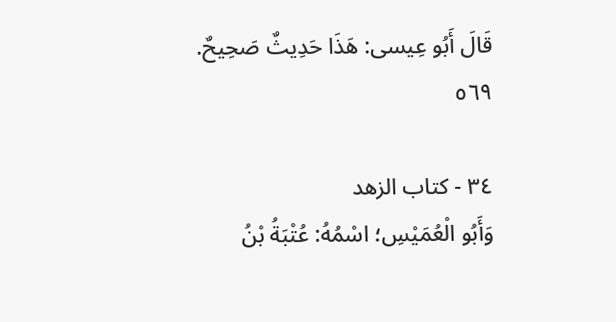قَالَ أَبُو عِيسى: هَذَا حَدِيثٌ صَحِيحٌ.
٥٦٩

٣٤ - كتاب الزهد
وَأَبُو الْعُمَيْسِ؛ اسْمُهُ: عُتْبَةُ بْنُ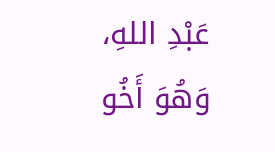عَبْدِ اللهِ، وَهُوَ أَخُو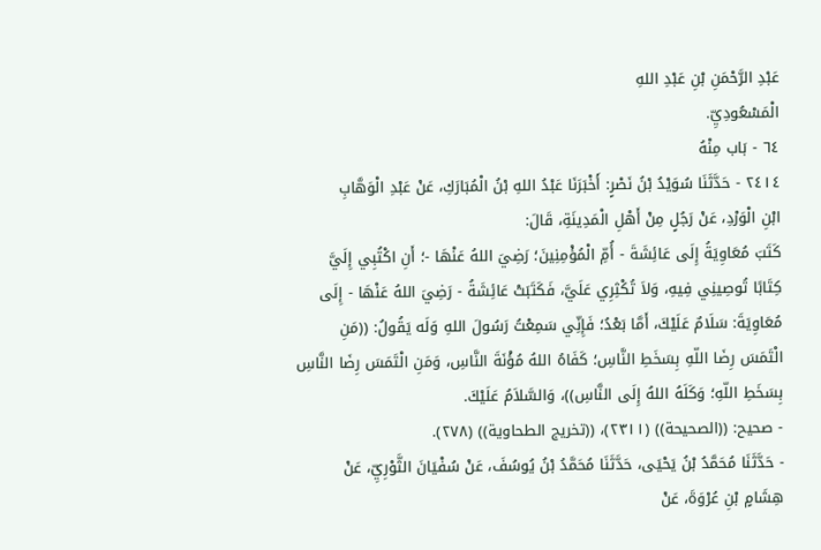عَبْدِ الرَّحْمَنِ بْنِ عَبْدِ اللهِ
الْمَسْعُودِيِّ.
٦٤ - بَاب مِنْهُ
٢٤١٤ - حَدَّثَنَا سُوَيْدُ بْنُ نَصْرٍ: أَخْبَرَنَا عَبْدُ اللهِ بْنُ الْمُبَارَكِ، عَنْ عَبْدِ الْوَهَّابِ
ابْنِ الْوَرْدِ، عَنْ رَجُلٍ مِنْ أَهْلِ الْمَدِينَةِ، قَالَ:
كَتَبَ مُعَاوِيَةُ إِلَى عَائِشَةَ - أُمِّ الْمُؤْمِنِينَ؛ رَضِيَ اللهُ عَنْهَا -؛ أَنِ اكْتُبِي إِلَيَّ
كِتَابًا تُوصِينِي فِيهِ، وَلاَ تُكْثِرِي عَلَيَّ، فَكَتَبَتْ عَائِشَةُ - رَضِيَ اللهُ عَنْهَا - إِلَى
مُعَاوِيَةَ: سَلَامٌ عَلَيْكَ، أَمَّا بَعْدُ؛ فَإِنِّي سَمِعْتُ رَسُولَ اللهِ وَلَه يَقُولُ: ((مَنِ
الْتَمَسَ رِضَا اللّهِ بِسَخَطِ النَّاسِ؛ كَفَاهُ اللهُ مُؤْنَةَ النَّاسِ، وَمَنِ الْتَمَسَ رِضَا النَّاسِ
بِسَخَطِ اللّهِ؛ وَكَلَهُ اللهُ إِلَى النَّاسِ))، وَالسَّلاَمُ عَلَيْكَ.
- صحيح: ((الصحيحة)) (٢٣١١)، ((تخريج الطحاوية)) (٢٧٨).
- حَدَّثَنَا مُحَمَّدُ بْنُ يَحْيَى، حَدَّثَنَا مُحَمَّدُ بْنُ يُوسُفَ، عَنْ سُفْيَانَ الثَّوْرِيِّ، عَنْ
هِشَامٍ بْنِ عُرْوَةَ، عَنْ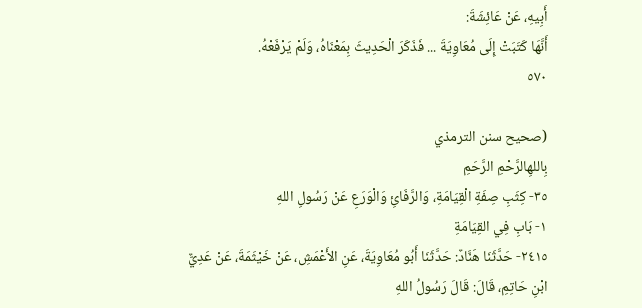أَبِيهِ، عَنْ عَائِشَةَ:
أَنَّهَا كَتَبَتْ إِلَى مُعَاوِيَةَ ... فَذَكَرَ الْحَدِيثَ بِمَعْنَاهُ، وَلَمْ يَرْفَعْهُ.
٥٧٠

(صحيح سنن الترمذي
بِاللهِالرَّحْمِ الرَّحَمِ
٣٥- كِثَبِ صِفَةِ الْقِيَامَةِ، وَالرَّفَائِ وَالْوَرَعِ عَنْ رَسُولِ اللهِ
١- بَابِ فِي القِيَامَةِ
٢٤١٥- حَدَّثَنَا هَنَّادٌ: حَدَّثَنَا أَبُو مُعَاوِيَةَ، عَنِ الأَعْمَشِ، عَنْ خَيْثَمَةَ، عَنْ عَدِيٌّ
ابْنِ حَاتِمِ، قَالَ: قَالَ رَسُولُ اللهِ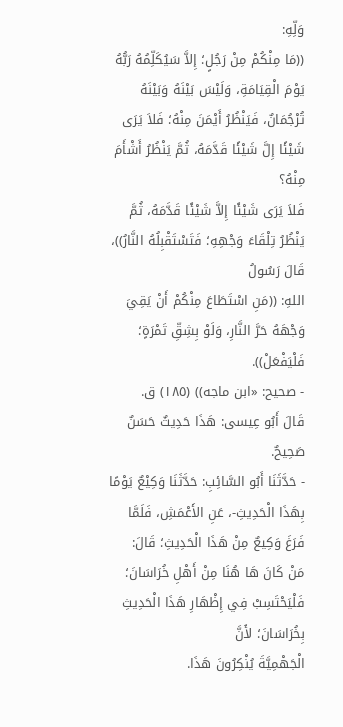وَلِّهِ:
((مَا مِنْكُمْ مِنْ رَجُلٍ؛ إِلاَّ سَيُكَلِّمُهُ رَبُّهُ يَوْمَ الْقِيَامَةِ، وَلَيْسَ بَيْنَهُ وَبَيْنَهُ
تُرْجُمَانٌ، فَيَنْظُرُ أَيْمَنَ مِنْهُ؛ فَلاَ يَرَى شَيْئًا إِلَّ شَيْئًا قَدَّمَهُ، ثُمَّ يَنْظُرُ أَشْأَمَ مِنْهُ؟
فَلاَ يَرَى شَيْئًا إِلاَّ شَيْئًا قَدَّمَهُ، ثُمَّ يَنْظُرُ تِلْقَاءَ وَجْهِهِ؛ فَتَسْتَقْبِلُهُ النَّارُ))، قَالَ رَسُولُ
اللهِ: ((مَنِ اسْتَطَاعَ مِنْكُمْ أَنْ يَقِيَ وَجْهَهُ حَرَّ النَّارِ، وَلَوْ بِشِقِّ تَمْرَةٍ؛ فَلْيَفْعَلْ)).
- صحیح: «ابن ماجه)) (١٨٥) ق.
قَالَ أَبُو عِيسى: هَذَا حَدِيثٌ حَسَنٌ صَحِيحٌ.
- حَدَّثَنَا أَبُو السَّائِبِ: حَدَّثَنَا وَكِيْعٌ يَوْمًا بِهَذَا الْحَدِيثِ-، عَنِ الأَعْمَشِ، فَلَمَّا
فَرَغَ وَكِيعٌ مِنْ هَذَا الْحَدِيثِ؛ قَالَ:
مَنْ كَانَ هَا هُنَا مِنْ أَهْلِ خُرَاسَانَ؛ فَلْيَحْتَسِبْ فِي إِظْهَارِ هَذَا الْحَدِيثِ بِخُرَاسَانَ؛ لأَنَّ
الْجَهْمِيَّةَ يُنْكِرُونَ هَذَا.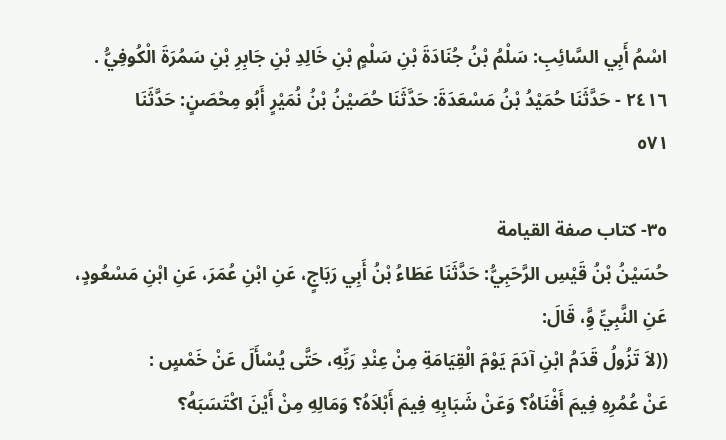اسْمُ أَبِي السَّائِبِ: سَلْمُ بْنُ جُنَادَةَ بْنِ سَلْمٍ بْنِ خَالِدِ بْنِ جَابِرِ بْنِ سَمُرَةَ الْكُوفِيُّ .
٢٤١٦ - حَدَّثَنَا حُمَيْدُ بْنُ مَسْعَدَةَ: حَدَّثَنَا حُصَيْنُ بْنُ نُمَيْرٍ أَبُو مِحْصَنٍ: حَدَّثَنَا
٥٧١

٣٥- كتاب صفة القيامة
حُسَيْنُ بْنُ قَيْسِ الرَّحَبِيُّ: حَدَّثَنَا عَطَاءُ بْنُ أَبِي رَبَاجٍ، عَنِ ابْنِ عُمَرَ، عَنِ ابْنِ مَسْعُودٍ،
عَنِ النَّبِيِّ وَِّ، قَالَ:
((لاَ تَزُولُ قَدَمُ ابْنِ آدَمَ يَوْمَ الْقِيَامَةِ مِنْ عِنْدِ رَبِّهِ، حَتَّى يُسْأَلَ عَنْ خَمْسٍ :
عَنْ عُمُرِهِ فِيمَ أَفْنَاهُ؟ وَعَنْ شَبَابِهِ فِيمَ أَبْلاَهُ؟ وَمَالِهِ مِنْ أَيْنَ اكْتَسَبَهُ؟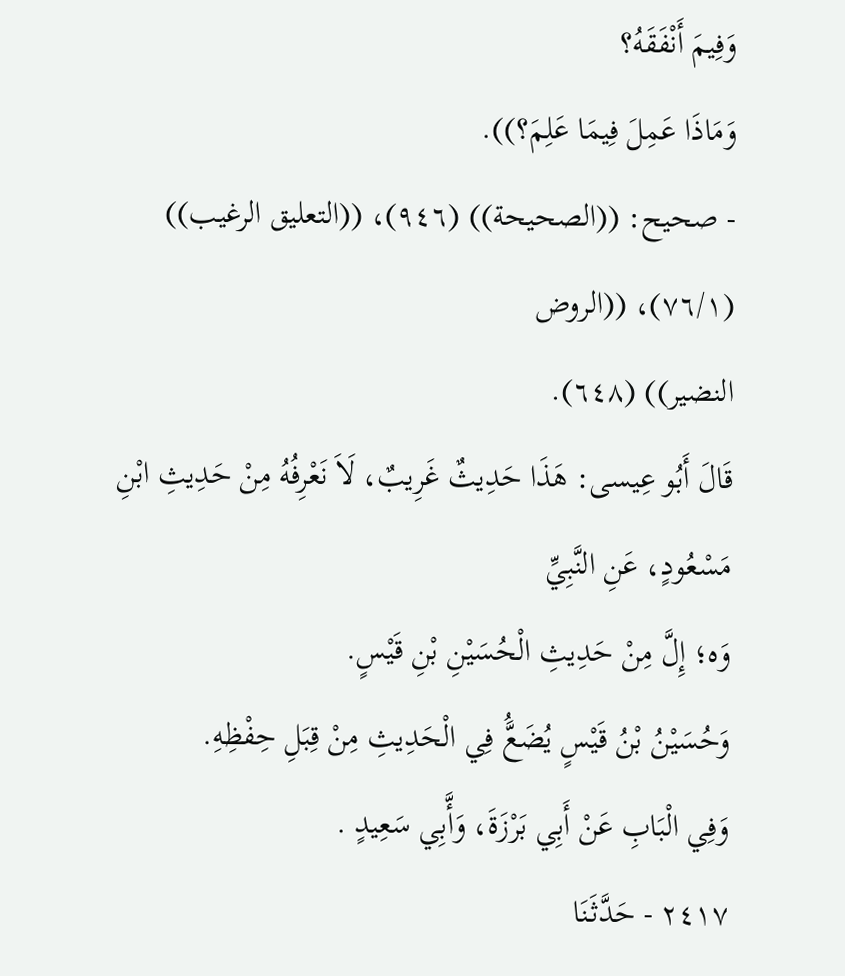وَفِيمَ أَنْفَقَهُ؟
وَمَاذَا عَمِلَ فِيمَا عَلِمَ؟)).
- صحيح: ((الصحيحة)) (٩٤٦)، ((التعليق الرغيب)) (٧٦/١)، ((الروض
النضير)) (٦٤٨).
قَالَ أَبُو عِيسى: هَذَا حَدِيثٌ غَرِيبٌ، لَاَ نَعْرِفُهُ مِنْ حَدِيثِ ابْنِ مَسْعُودٍ، عَنِ النَّبِيِّ
وَه؛ إِلَّ مِنْ حَدِيثِ الْحُسَيْنِ بْنِ قَيْسٍ.
وَحُسَيْنُ بْنُ قَيْسٍ يُضَعَُّ فِي الْحَدِيثِ مِنْ قِبَلِ حِفْظِهِ.
وَفِي الْبَابِ عَنْ أَبِي بَرْزَةَ، وَأَّبِي سَعِيدٍ .
٢٤١٧ - حَدَّثَنَا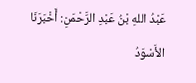عَبْدُ اللهِ بْنُ عَبْدِ الرَّحْمَنِ: أَخْبَرَنَا الأَسْوَدُ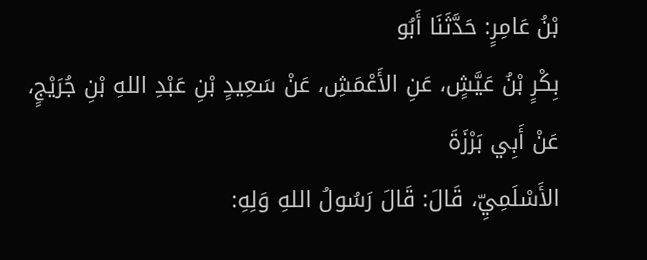بْنُ عَامِرٍ: حَدَّثَنَا أَبُو
بِكْرٍ بْنُ عَيَّشٍ، عَنِ الأَعْمَشِ، عَنْ سَعِيدٍ بْنِ عَبْدِ اللهِ بْنِ جُرَيْجٍ، عَنْ أَبِي بَرْزَةَ
الأَسْلَمِيِّ، قَالَ: قَالَ رَسُولُ اللهِ وَلِهِ: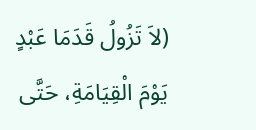(لاَ تَزُولُ قَدَمَا عَبْدٍ يَوْمَ الْقِيَامَةِ، حَتَّى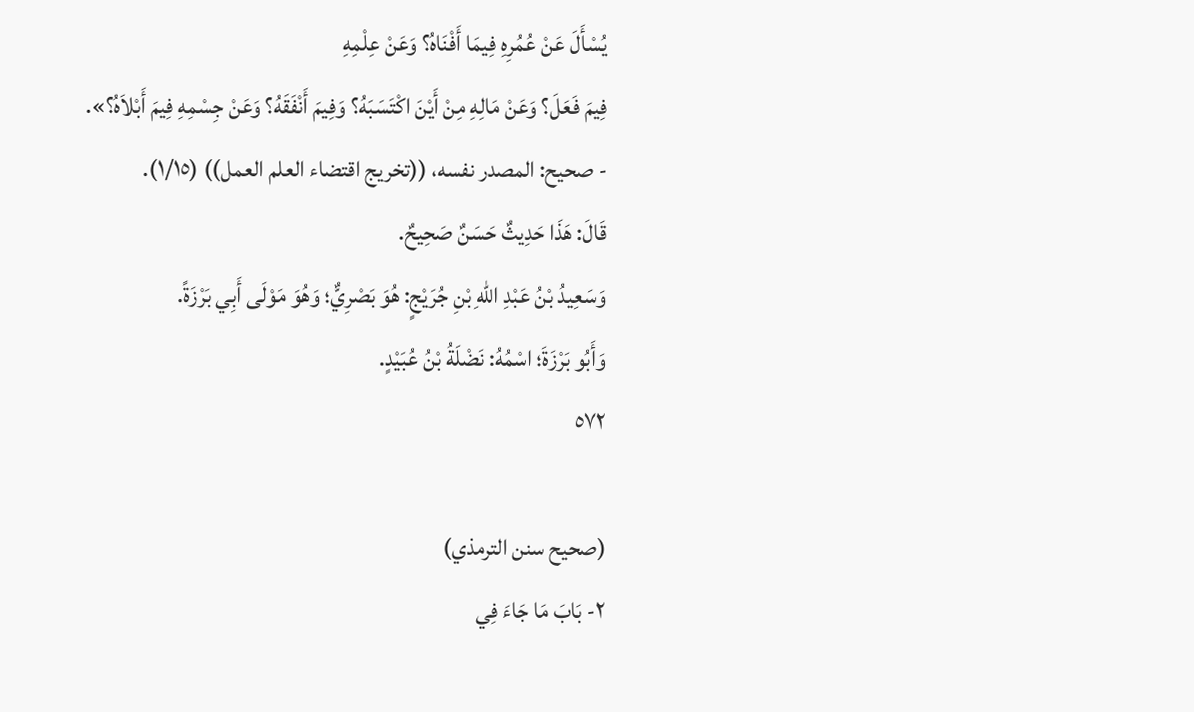يُسْأَلَ عَنْ عُمُرِهِ فِيمَا أَفْنَاهُ؟ وَعَنْ عِلْمِهِ
فِيمَ فَعَلَ؟ وَعَنْ مَالِهِ مِنْ أَيْنَ اكْتَسَبَهُ؟ وَفِيمَ أَنْفَقَهُ؟ وَعَنْ جِسْمِهِ فِيمَ أَبْلاَهُ؟».
- صحيح: المصدر نفسه، ((تخريج اقتضاء العلم العمل)) (١/١٥).
قَالَ: هَذَا حَدِيثٌ حَسَنٌ صَحِيحٌ.
وَسَعِيدُ بْنُ عَبْدِ اللهِ بْنِ جُرَيْجٍ: هُوَ بَصْرِيٌّ؛ وَهُوَ مَوْلَى أَبِي بَرْزَةً.
وَأَبُو بَرْزَةَ؛ اسْمُهُ: نَضْلَةُ بْنُ عُبَيْدٍ.
٥٧٢

(صحيح سنن الترمذي)
٢- بَابَ مَا جَاءَ فِي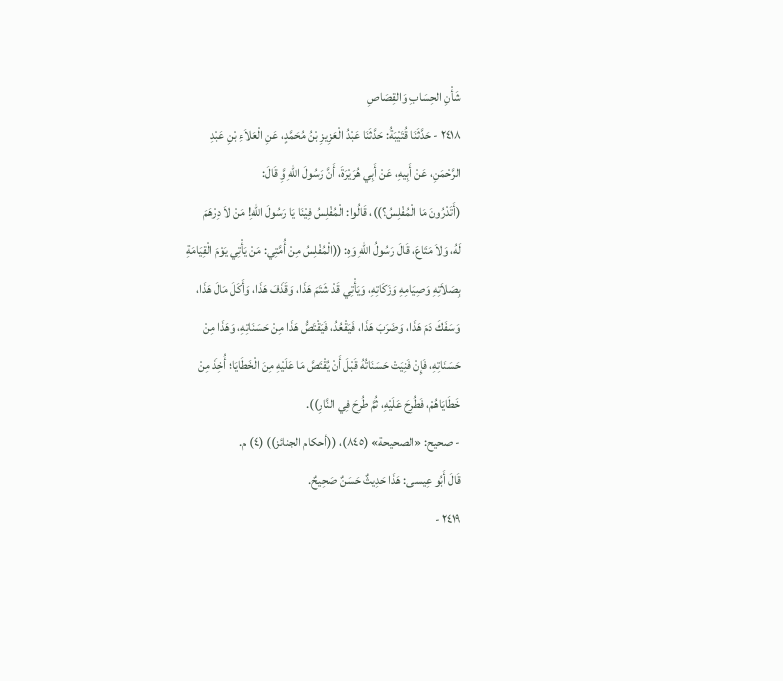شَأْنِ الحِسَابِ وَالقِصَاصِ
٢٤١٨ - حَدَّثَنَا قُتَيْبَةُ: حَدَّثَنَا عَبْدُ الْعَزِيزِ بْنُ مُحَمَّدٍ، عَنِ الْعَلاَءِ بْنِ عَبْدِ
الرَّحْمَنِ، عَنْ أَبِيهِ، عَنْ أَبِي هُرَيْرَةَ، أَنَّ رَسُولَ اللهِ وَِّ قَالَ:
(أَتَدْرُونَ مَا الْمُفْلِسُ؟))، قَالُوا: الْمُفْلِسُ فِيْنَا يَا رَسُولَ اللهِ! مَنْ لاَ دِرْهَمَ
لَهُ، وَلاَ مَتَاعَ، قَالَ رَسُولُ اللهِ وَهِ: ((الْمُفْلِسُ مِنْ أُمَّتِي: مَنْ يَأْتِي يَوْمَ الْقِيَامَةِ
بِصَلاَتِهِ وَصِيَامِهِ وَزَكَاتِهِ، وَيَأْتِي قَدْ شَتَمَ هَذَا، وَقَذَفَ هَذَا، وَأَكَلَ مَالَ هَذَا،
وَسَفَكَ دَمَ هَذَا، وَضَرَبَ هَذَا، فَيَقْعُدُ، فَيَقْتَصُّ هَذَا مِنْ حَسَنَاتِهِ، وَهَذَا مِنْ
حَسَنَاتِهِ، فَإِنْ فَنِيَتْ حَسَنَاتُهُ قَبْلَ أَنْ يُقْتَصَّ مَا عَلَيْهِ مِنَ الْخَطَايَا؛ أُخِذَ مِنْ
خَطَايَاهُمْ، فَطُرِحَ عَلَيْهِ، ثُمَّ طُرِحَ فِي النَّارِ)).
- صحيح: «الصحيحة» (٨٤٥)، ((أحكام الجنائز)) (٤) م.
قَالَ أَبُو عِيسى: هَذَا حَدِيثٌ حَسَنٌ صَحِيحٌ.
٢٤١٩ -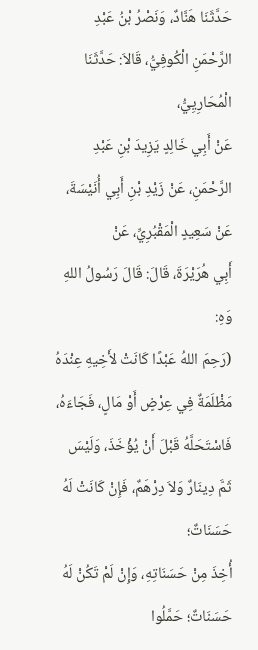حَدَّثَنَا هَنَّادٌ، وَنَصْرُ بْنُ عَبْدِ الرَّحْمَنِ الْكُوفِيُّ، قَالاَ: حَدَّثَنَا الْمُحَارِيِيُّ،
عَنْ أَبِي خَالِدٍ يَزِيدَ بْنِ عَبْدِ الرَّحْمَنِ، عَنْ زَيْدِ بْنِ أَبِي أُنَيْسَةَ، عَنْ سَعِيدٍ الْمَقْبُرِيِّ، عَنْ
أَبِي هُرَيْرَةَ، قَالَ: قَالَ رَسُولُ اللهِ وَهِ:
(رَحِمَ اللهُ عَبْدًا كَانَتْ لأَخِيهِ عِنْدَهُ مَظْلَمَةٌ فِي عِرْضٍ أَوْ مَالٍ، فَجَاءَهُ،
فَاسْتَحَلَّهُ قَبْلَ أَنْ يُؤْخَذَ، وَلَيْسَ ثَمَّ دِينَارٌ وَلاَ دِرْهَمٌ، فَإِنْ كَانَتْ لَهُ حَسَنَاتٌ؛
أُخِذَ مِنْ حَسَنَاتِهِ، وَإِنْ لَمْ تَكُنْ لَهُ حَسَنَاتٌ؛ حَمَّلُوا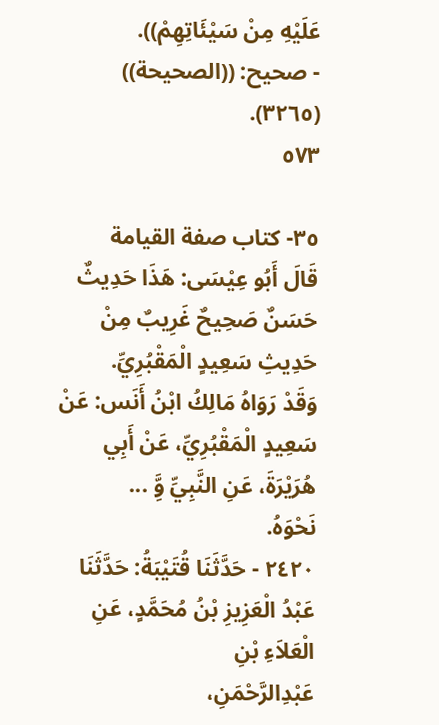عَلَيْهِ مِنْ سَيْئَاتِهِمْ)).
- صحيح: ((الصحيحة)) (٣٢٦٥).
٥٧٣

٣٥- كتاب صفة القيامة
قَالَ أَبُو عِيْسَى: هَذَا حَدِيثٌ حَسَنٌ صَحِيحٌ غَرِيبٌ مِنْ حَدِيثِ سَعِيدٍ الْمَقْبُرِيِّ.
وَقَدْ رَوَاهُ مَالِكُ ابْنُ أَنَس: عَنْ سَعِيدٍ الْمَقْبُرِيِّ، عَنْ أَبِي هُرَيْرَةَ، عَنِ النَّبِيِّ وَِّ ...
نَحْوَهُ.
٢٤٢٠ - حَدَّثَنَا قُتَيْبَةُ: حَدَّثَنَا عَبْدُ الْعَزِيزِ بْنُ مُحَمَّدٍ، عَنِ الْعَلاَءِ بْنِ
عَبْدِالرَّحْمَنِ،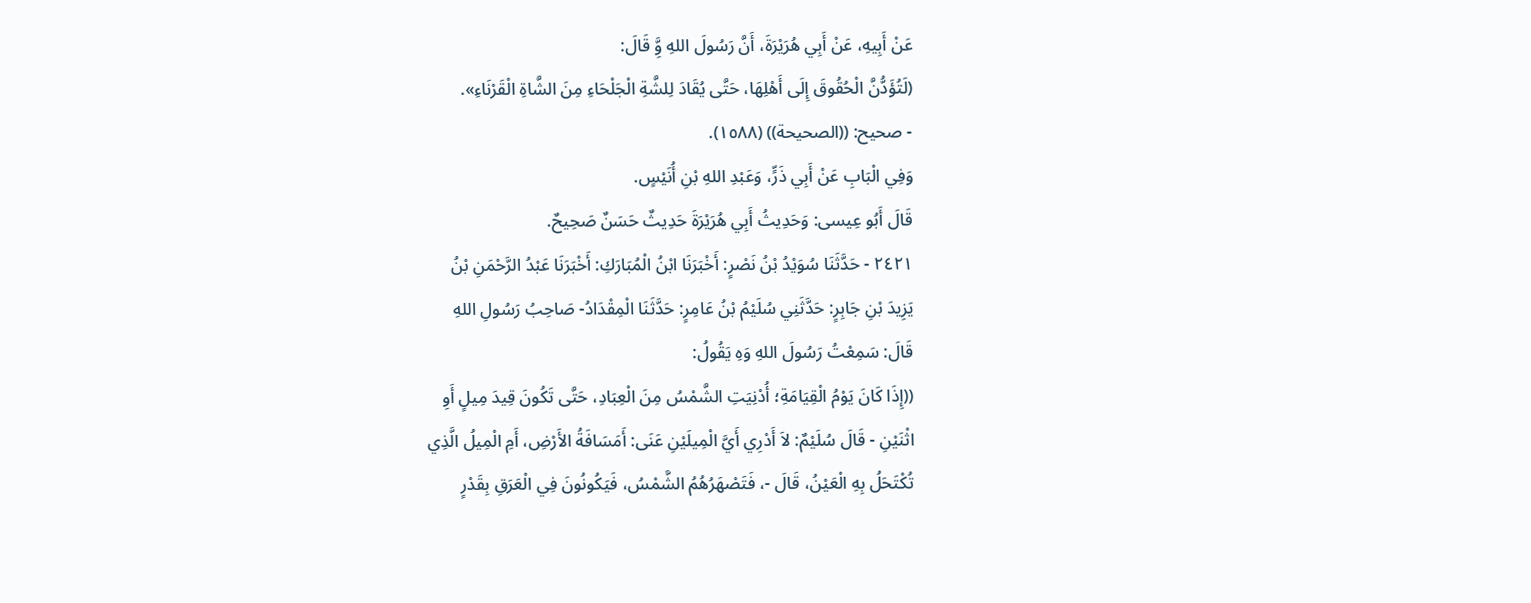عَنْ أَبِيهِ، عَنْ أَبِي هُرَيْرَةَ، أَنَّ رَسُولَ اللهِ وَِّ قَالَ:
(لَتُؤَدُّنَّ الْحُقُوقَ إِلَى أَهْلِهَا، حَتَّى يُقَادَ لِلشَّةِ الْجَلْحَاءِ مِنَ الشَّاةِ الْقَرْنَاءِ».
- صحيح: ((الصحيحة)) (١٥٨٨).
وَفِي الْبَابِ عَنْ أَبِي ذَرٍّ، وَعَبْدِ اللهِ بْنِ أُنَيْسٍ.
قَالَ أَبُو عِيسى: وَحَدِيثُ أَبِي هُرَيْرَةَ حَدِيثٌ حَسَنٌ صَحِيحٌ.
٢٤٢١ - حَدَّثَنَا سُوَيْدُ بْنُ نَصْرٍ: أَخْبَرَنَا ابْنُ الْمُبَارَكِ: أَخْبَرَنَا عَبْدُ الرَّحْمَنِ بْنُ
يَزِيدَ بْنِ جَابِرٍ: حَدَّثَنِي سُلَيْمُ بْنُ عَامِرٍ: حَدَّثَنَا الْمِقْدَادُ- صَاحِبُ رَسُولِ اللهِ
قَالَ: سَمِعْتُ رَسُولَ اللهِ وَهِ يَقُولُ:
((إِذَا كَانَ يَوْمُ الْقِيَامَةِ؛ أُدْنِيَتِ الشَّمْسُ مِنَ الْعِبَادِ، حَتَّى تَكُونَ قِيدَ مِيلٍ أَوِ
اثْنَيْنِ - قَالَ سُلَيْمٌ: لاَ أَدْرِي أَيَّ الْمِيلَيْنِ عَنَى: أَمَسَافَةُ الأَرْضِ، أَمِ الْمِيلُ الَّذِي
تُكْتَحَلُ بِهِ الْعَيْنُ، قَالَ -، فَتَصْهَرُهُمُ الشَّمْسُ، فَيَكُونُونَ فِي الْعَرَقِ بِقَدْرٍ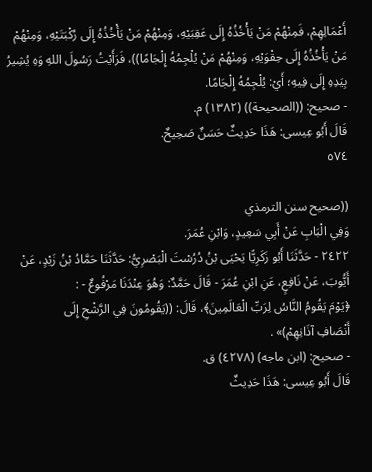أَعْمَالِهِمْ، فَمِنْهُمْ مَنْ يَأْخُذُهُ إِلَى عَقِبَيْهِ، وَمِنْهُمْ مَنْ يَأْخُذُهُ إِلَى رُكْبَتَيْهِ، وَمِنْهُمْ
مَنْ يَأْخُذُهُ إِلَى حِقْوَيْهِ، وَمِنْهُمْ مَنْ يُلْجِمُهُ إِلْجَامًا))، فَرَأَيْتُ رَسُولَ اللهِ وَهِ يُشِيرُ
بِيَدِهِ إِلَى فِيهِ؛ أَيْ: يُلْجِمُهُ إِلْجَامًا.
- صحيح: ((الصحيحة)) (١٣٨٢) م.
قَالَ أَبُو عِيسى: هَذَا حَدِيثٌ حَسَنٌ صَحِيحٌ.
٥٧٤

((صحيح سنن الترمذي
وَفِي الْبَابِ عَنْ أَبِي سَعِيدٍ، وَابْنِ عُمَرَ.
٢٤٢٢ - حَدَّثَنَا أَبُو زَكَرِيًّا يَحْيَى بْنُ دُرُسْتَ الْبَصْرِيُّ: حَدَّثَنَا حَمَّادُ بْنُ زَيْدٍ، عَنْ
أَيُّوبَ، عَنْ نَافِعٍ، عَنِ ابْنِ عُمَرَ - قَالَ حَمَّدٌ: وَهُوَ عِنْدَنَا مَرْفُوعٌ - :
﴿يَوْمَ يَقُومُ النَّاسُ لِرَبِّ الْعَالَمِينَ﴾، قَالَ: ((يَقُومُونَ فِي الرَّشْحِ إِلَى
أَنْصَافِ آذَانِهِمْ)» .
- صحیح: (ابن ماجه) (٤٢٧٨) ق.
قَالَ أَبُو عِيسى: هَذَا حَدِيثٌ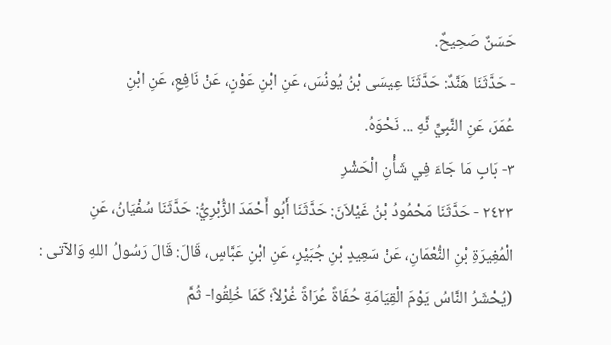حَسَنٌ صَحِيحٌ.
- حَدَّثَنَا هَنَّدٌ: حَدَّثَنَا عِيسَى بْنُ يُونُسَ، عَنِ ابْنِ عَوْنٍ، عَنْ نَافِعِ، عَنِ ابْنِ
عُمَرَ، عَنِ النَّبِيِّ نَّهِ ... نَحْوَهُ.
٣- بَابِ مَا جَاءَ فِي شَأْنِ الْحَشْرِ
٢٤٢٣ - حَدَّثَنَا مَحْمُودُ بْنُ غَيْلاَنَ: حَدَّثَنَا أَبُو أَحْمَدَ الزُّبْرِيُّ: حَدَّثَنَا سُفْيَانُ، عَنِ
الْمُغِيرَةِ بْنِ النُّعْمَانِ، عَنْ سَعِيدٍ بْنِ جُبَيْرٍ، عَنِ ابْنِ عَبَّاسٍ، قَالَ: قَالَ رَسُولُ اللهِ وَالآتى :
(يُحْشَرُ النَّاسُ يَوْمَ الْقِيَامَةِ حُفَاةً عُرَاةً غُرْلاً؛ كَمَا خُلِقُوا- ثُمَّ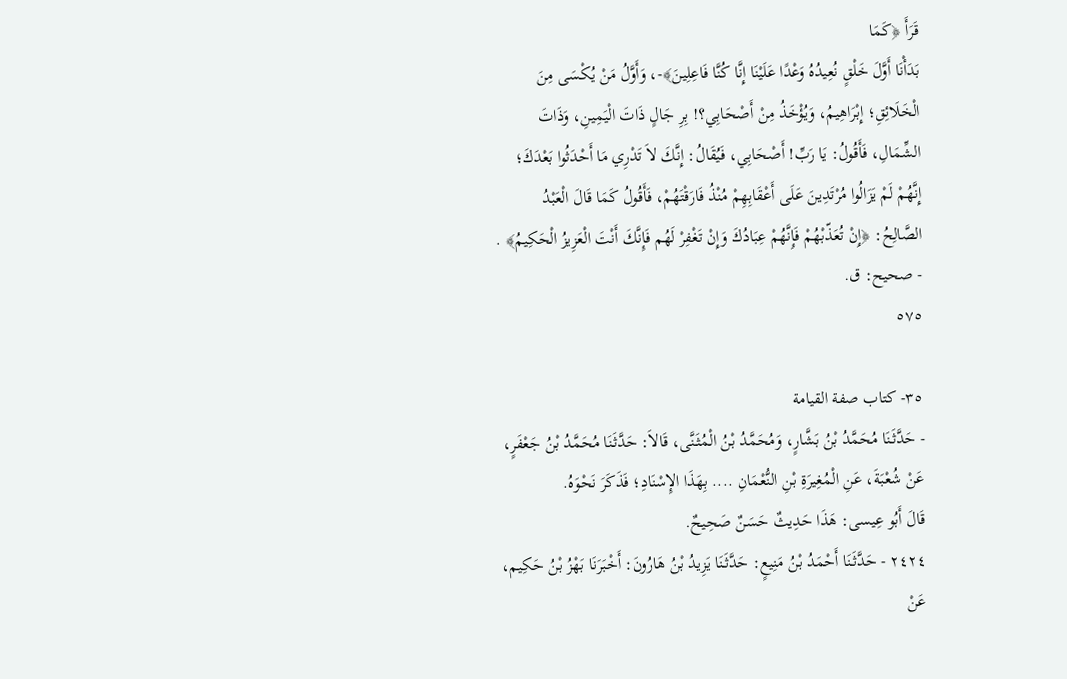قَرَأَ ﴿كَمَا
بَدَأْنَا أَوَّلَ خَلْقٍ نُعِيدُهُ وَعْدًا عَلَيْنَا إِنَّا كُنَّا فَاعِلِينَ﴾-، وَأَوَّلُ مَنْ يُكْسَى مِنَ
الْخَلَائِقِ؛ إِبْرَاهِيمُ، وَيُؤْخَذُ مِنْ أَصْحَابِي؟! بِرِ جَالٍ ذَاتَ الْيَمِينِ، وَذَاتَ
الشِّمَالِ، فَأَقُولُ: يَا رَبِّ! أَصْحَابِي، فَيُقَالُ: إِنَّكَ لاَ تَدْرِي مَا أَحْدَثُوا بَعْدَكَ؛
إِنَّهُمْ لَمْ يَزَالُوا مُرْتَدِينَ عَلَى أَعْقَابِهِمْ مُنْذُ فَارَقْتَهُمْ، فَأَقُولُ كَمَا قَالَ الْعَبْدُ
الصَّالِحُ: ﴿إِنْ تُعَذّبْهُمْ فَإِنَّهُمْ عِبَادُكَ وَإِنْ تَغْفِرْ لَهُم فَإِنَّكَ أَنْتَ الْعَزِيزُ الْحَكِيمُ﴾ .
- صحيح: ق.
٥٧٥

٣٥- كتاب صفة القيامة
- حَدَّثَنَا مُحَمَّدُ بْنُ بَشَّارٍ، وَمُحَمَّدُ بْنُ الْمُثَنَّى، قَالاَ: حَدَّثَنَا مُحَمَّدُ بْنُ جَعْفَرٍ،
عَنْ شُعْبَةَ، عَنِ الْمُغِيرَةِ بْنِ النُّعْمَانِ .... بِهَذَا الإِسْنَادِ؛ فَذَكَرَ نَحْوَهُ.
قَالَ أَبُو عِيسى: هَذَا حَدِيثٌ حَسَنٌ صَحِيحٌ.
٢٤٢٤ - حَدَّثَنَا أَحْمَدُ بْنُ مَنِيعٍ: حَدَّثَنَا يَزِيدُ بْنُ هَارُونَ: أَخْبَرَنَا بَهْزُ بْنُ حَكِيم،
عَنْ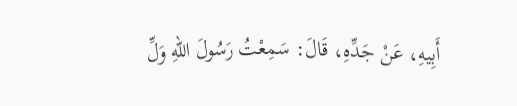أَبِيهِ، عَنْ جَدِّهِ، قَالَ: سَمِعْتُ رَسُولَ اللهِ وَلِّ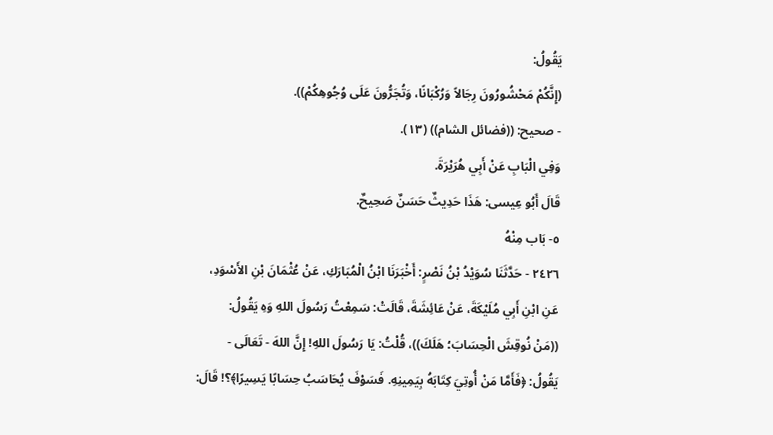يَقُولُ:
(إِنَّكُمْ مَحْشُورُونَ رِجَالاً وَرُكْبَانًا، وَتُجَرُّونَ عَلَى وُجُوهِكُمْ)).
- صحيح: ((فضائل الشام)) (١٣).
وَفِي الْبَابِ عَنْ أَبِي هُرَيْرَةَ.
قَالَ أَبُو عِيسى: هَذَا حَدِيثٌ حَسَنٌ صَحِيحٌ.
٥- بَاب مِنْهُ
٢٤٢٦ - حَدَّثَنَا سُوَيْدُ بْنُ نَصْرٍ: أَخْبَرَنَا ابْنُ الْمُبَارَكِ، عَنْ عُثْمَانَ بْنِ الأَسْوَدِ،
عَنِ ابْنِ أَبِي مُلَيْكَةَ، عَنْ عَائِشَةَ، قَالَتْ: سَمِعْتُ رَسُولَ اللهِ وَهِ يَقُولُ:
((مَنْ نُوقِشَ الْحِسَابَ؛ هَلَكَ))، قُلْتُ: يَا رَسُولَ اللهِ! إِنَّ اللهَ - تَعَالَى -
يَقُولُ: ﴿فَأَمَّا مَنْ أُوتِيَ كِتَابَهُ بِيَمِينِهِ. فَسَوْفَ يُحَاسَبُ حِسَابًا يَسِيرًا﴾؟! قَالَ: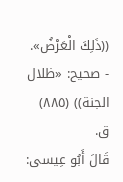((ذَلِكَ الْعَرْضُ».
- صحیح: «ظلال الجنة)) (٨٨٥) ق.
قَالَ أَبُو عِيسى: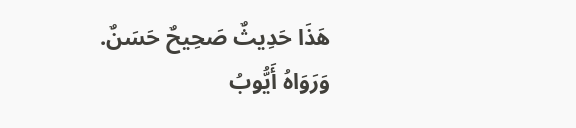هَذَا حَدِيثٌ صَحِيحٌ حَسَنٌ.
وَرَوَاهُ أَيُّوبُ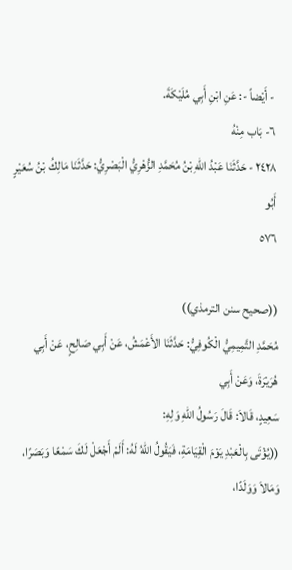- أَيْضاً -: عَنِ ابْنِ أَبِي مُلَيْكَةَ.
٦- بَاب مِنْهُ
٢٤٢٨ - حَدَّثَنَا عَبْدُ اللهِ بْنُ مُحَمَّدِ الزُّهْرِيُّ الْبَصْرِيُّ: حَدَّثَنَا مَالِكُ بْنُ سُعَيْرٍ أَبُو
٥٧٦

((صحيح سنن الترمذي))
مُحَمَّدِ التَّمِيمِيُّ الْكُوفِيُّ: حَدَّثَنَا الأَعْمَشُ، عَنْ أَبِي صَالِحٍ، عَنْ أَبِي هُرَيْرَةَ، وَعَنْ أَبِي
سَعِيدٍ، قَالاَ: قَالَ رَسُولُ اللهِ وَلِهِ:
((يُؤْتَى بِالْعَبْدِ يَوْمَ الْقِيَامَةِ، فَيَقُولُ اللهُ لَهُ: أَلَمْ أَجْعَلْ لَكَ سَمْعًا وَبَصَرًا،
وَمَالاَ وَوَلَدًا،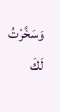وَسَخَّرْتُ لَكَ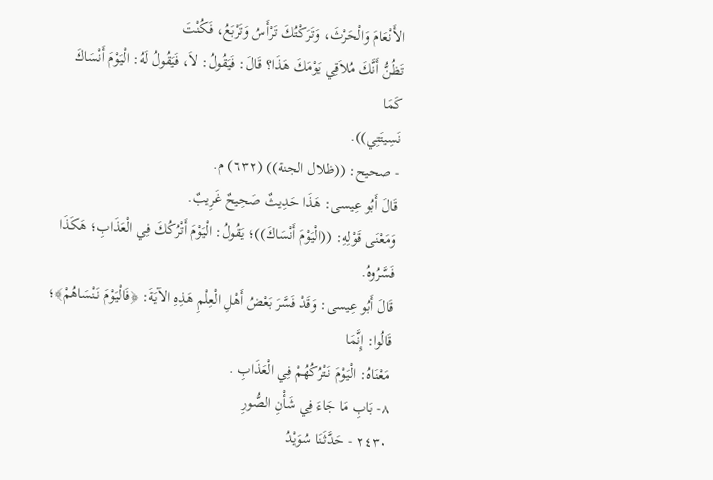الأَنْعَامَ وَالْحَرْثَ، وَتَرَكْتُكَ تَرْأَسُ وَتَرْبَعُ، فَكُنْتَ
تَظُنُّ أَنَّكَ مُلاَقِي يَوْمَكَ هَذَا؟ قَالَ: فَيَقُولُ: لاَ، فَيَقُولُ لَهُ: الْيَوْمَ أَنْسَاكَ كَمَا
نَسِيتَتِي)).
- صحيح: ((ظلال الجنة)) (٦٣٢) م.
قَالَ أَبُو عِيسى: هَذَا حَدِيثٌ صَحِيحٌ غَرِيبٌ.
وَمَعْنَى قَوْلِهِ: ((الْيَوْمَ أَنْسَاكَ))؛ يَقُولُ: الْيَوْمَ أَتْرُكُكَ فِي الْعَذَابِ؛ هَكَذَا فَسَّرُوهُ.
قَالَ أَبُو عِيسى: وَقَدْ فَسَّرَ بَعْضُ أَهْلِ الْعِلْمِ هَذِهِ الآيَةَ: ﴿فَالْيَوْمَ نَنْسَاهُمْ﴾؛ قَالُوا: إِنَّمَا
مَعْنَاهُ: الْيَوْمَ نَتْرُكُهُمْ فِي الْعَذَابِ .
٨- بَابِ مَا جَاءَ فِي شَأْنِ الصُّورِ
٢٤٣٠ - حَدَّثَنَا سُوَيْدُ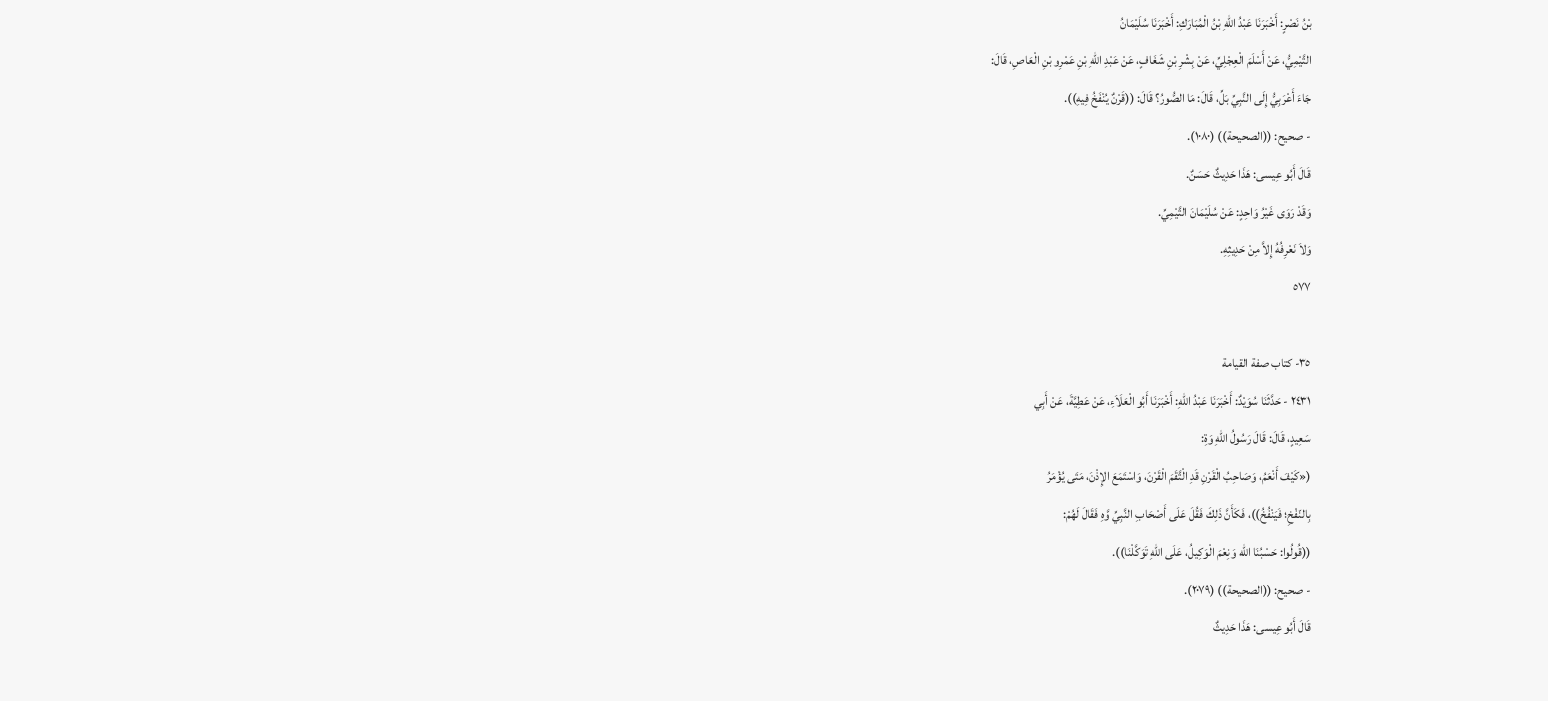بْنُ نَصْرٍ: أَخْبَرَنَا عَبْدُ اللهِ بْنُ الْمُبَارَكِ: أَخْبَرَنَا سُلَيْمَانُ
التَّيْمِيُّ، عَنْ أَسْلَمَ الْعِجْلِيِّ، عَنْ بِشْرِ بْنِ شَغَافٍ، عَنْ عَبْدِ اللهِ بْنِ عَمْرِو بْنِ الْعَاصِ، قَالَ:
جَاءَ أَعْرَبِيُّ إِلَى النَّبِيِّ بَلِّ، قَالَ: مَا الصُّورُ؟ قَالَ: ((قَرْنٌ يُنْفَخُ فِيهِ)).
- صحيح: ((الصحيحة)) (١٠٨٠).
قَالَ أَبُو عِيسى: هَذَا حَدِيثٌ حَسَنٌ.
وَقَدْ رَوَى غَيْرُ وَاحِدٍ: عَنْ سُلَيْمَانَ التَّيْمِيِّ.
وَلاَ نَعْرِفُهُ إِلاَّ مِنْ حَدِيثِهِ.
٥٧٧

٣٥- كتاب صفة القيامة
٢٤٣١ - حَدَّثَنَا سُوَيْدٌ: أَخْبَرَنَا عَبْدُ اللهِ: أَخْبَرَنَا أَبُو الْعَلَاَءِ، عَنْ عَطِيَّةَ، عَنْ أَبِي
سَعِيدٍ، قَالَ: قَالَ رَسُولُ اللهِ وَةِ:
(«كَيْفَ أَنْعَمُ، وَصَاحِبُ الْقَرْنِ قَدِ الْتَّقَمَ الْقَرْنَ، وَاسْتَمَعَ الإِذْنَ، مَتَى يُؤْمَرُ
بِالنّفْخِ؛ فَيَنْفُخُ))، فَكَأَنَّ ذَلِكَ فَقُلَ عَلَى أَصْحَابِ النَّبِيِّ وَّهِ فَقَالَ لَهُمْ:
((قُولُوا: حَسْبُنَا الله وَنِعْمَ الْوَكِيلُ، عَلَى اللهِ تَوَكَّلْنَا)).
- صحيح: ((الصحيحة)) (٢٠٧٩).
قَالَ أَبُو عِيسى: هَذَا حَدِيثٌ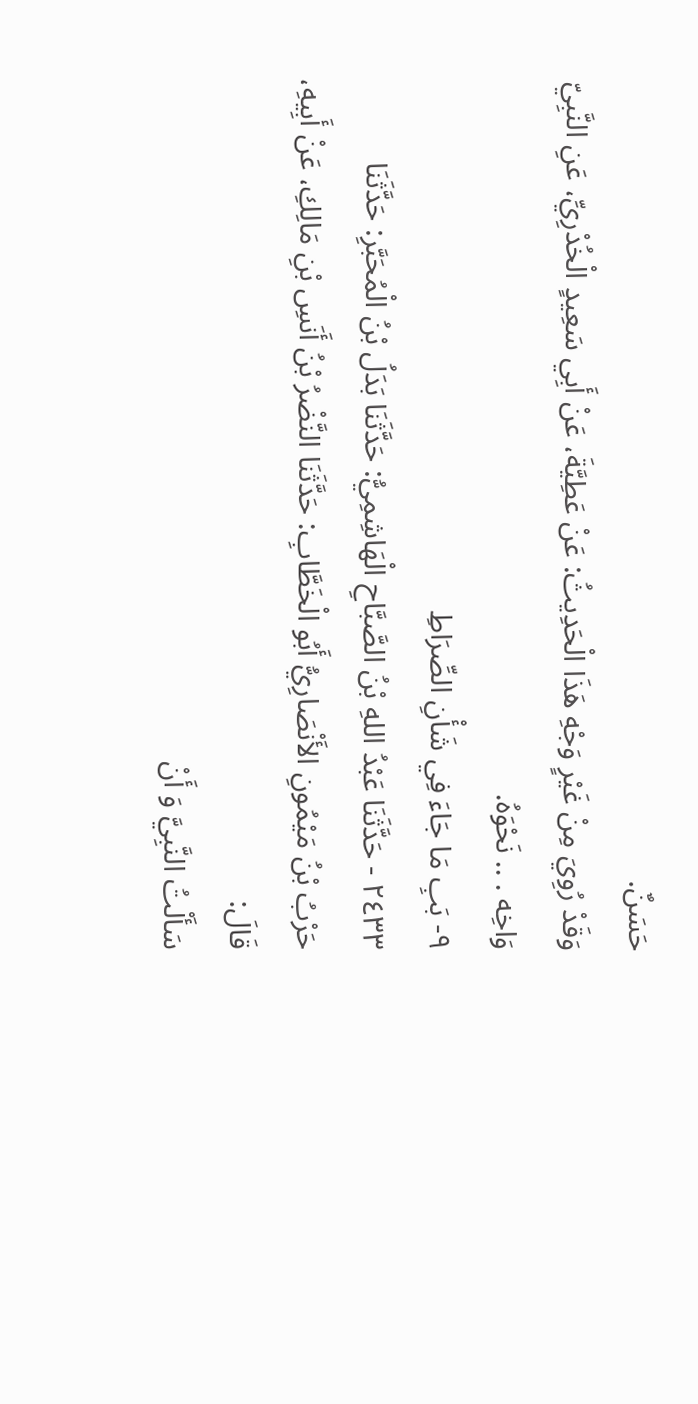حَسَنٌ.
وَقَدْ رُوِيَ مِنْ غَيْرٍ وَجْهِ هَذَا الْحَدِيثُ: عَنْ عَطِيَّةَ، عَنْ أَبِي سَعِيدٍ الْخُدْرِيِّ، عَنِ النَّبِيّ
وَاخِه . .. نَحْوَهُ.
٩- بَبِ مَا جَاءَ فِي شَأْنِ الصِّرَاطِ
٢٤٣٣ - حَدَّثَنَا عَبْدُ اللهِ بْنُ الصَّبَّاحِ الْهَاشِمِيُّ: حَدَّثَنَا بَدَلُ بْنُ الْمُحَبَّرِ: حَدَّثَنَا
حَرْبُ بْنُ مَيْمُونِ الأَنْصَارِيُّ أَبُو الْخَطَّابِ: حَدَّثَنَا النَّضْرُ بْنُ أَنَسِ بْنِ مَالِكِ، عَنْ أَبِيهِ،
قَالَ:
سَأَلْتُ النَّبِيَّ وَ أَنْ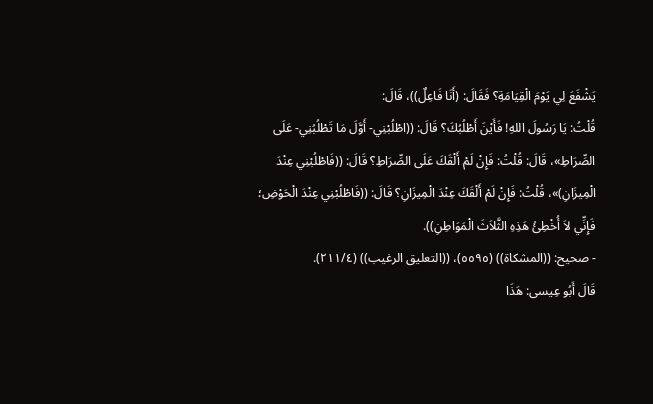يَشْفَعَ لِي يَوْمَ الْقِيَامَةِ؟ فَقَالَ: (أَنَا فَاعِلٌ))، قَالَ:
قُلْتُ: يَا رَسُولَ اللهِ! فَأَيْنَ أَطْلُبُكَ؟ قَالَ: ((اطْلُبْنِي- أَوَّلَ مَا تَطْلُبُنِي- عَلَى
الصِّرَاطِ»، قَالَ: قُلْتُ: فَإِنْ لَمْ أَلْقَكَ عَلَى الصِّرَاطِ؟ قَالَ: ((فَاطْلُبْنِي عِنْدَ
الْمِيزَانِ)»، قُلْتُ: فَإِنْ لَمْ أَلْقَكَ عِنْدَ الْمِيزَانِ؟ قَالَ: ((فَاطْلُبْنِي عِنْدَ الْحَوْضِ؛
فَإِنِّي لاَ أُخْطِئُ هَذِهِ الثَّلاَثَ الْمَوَاطِنِ)).
- صحيح: ((المشكاة)) (٥٥٩٥)، ((التعليق الرغيب)) (٢١١/٤).
قَالَ أَبُو عِيسى: هَذَا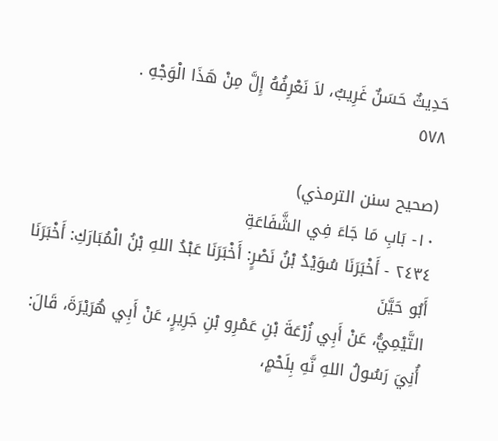حَدِيثٌ حَسَنٌ غَرِيبٌ، لاَ نَعْرِفُهُ إِلَّ مِنْ هَذَا الْوَجْهِ .
٥٧٨

(صحيح سنن الترمذي)
١٠- بَابِ مَا جَاءَ فِي الشَّفَاعَةِ
٢٤٣٤ - أَخْبَرَنَا سُوَيْدُ بْنُ نَصْرٍ: أَخْبَرَنَا عَبْدُ اللهِ بْنُ الْمُبَارَكِ: أَخْبَرَنَا أَبُو حَيَّنَ
التَّيْمِيُّ، عَنْ أَبِي زُرْعَةَ بْنِ عَمْرِو بْنِ جَرِيرٍ، عَنْ أَبِي هُرَيْرَةَ، قَالَ:
أُنِيَ رَسُولُ اللهِ نَّهِ بِلَحْمٍ،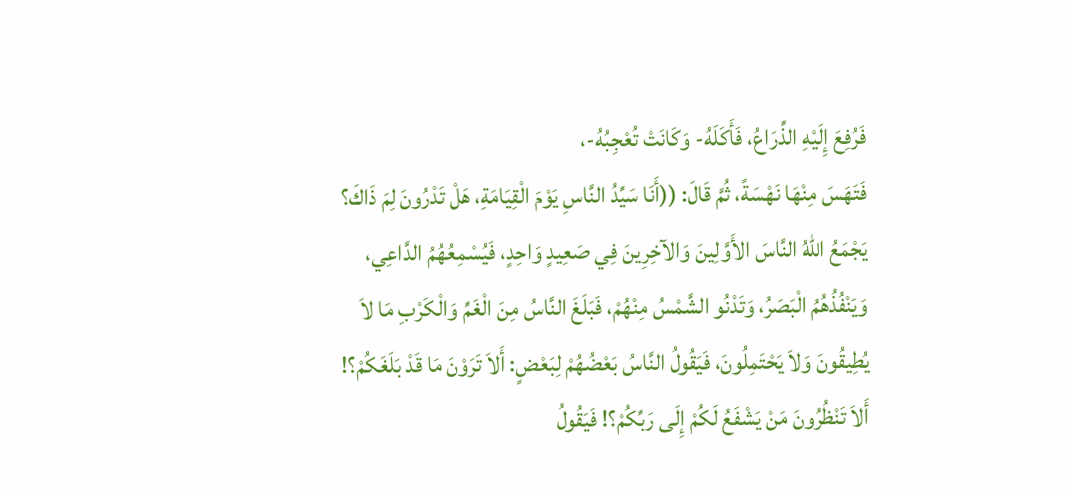فَرُفِعَ إِلَيْهِ الذِّرَاعُ، فَأَكَلَهُ- وَكَانَتْ تُعْجِبُهُ-،
فَتَهَسَ مِنْهَا نَهْسَةً، ثُمَّ قَالَ: ((أَنَا سَيِّدُ النَّاسِ يَوْمَ الْقِيَامَةِ، هَلْ تَدْرُونَ لِمَ ذَاكَ؟
يَجْمَعُ اللهُ النَّاسَ الأَوَّلِينَ وَالآخِرِينَ فِي صَعِيدٍ وَاحِدٍ، فَيُسْمِعُهُمُ الدَّاعِي،
وَيَنْفُذُهُمُ الْبَصَرُ، وَتَدْنُو الشَّمْسُ مِنْهُمْ، فَبَلَغَ النَّاسُ مِنَ الْغَمِّ وَالْكَرْبِ مَا لاَ
يُطِيقُونَ وَلاَ يَحْتَمِلُونَ، فَيَقُولُ النَّاسُ بَعْضُهُمْ لِبَعْضٍ: أَلاَ تَرَوْنَ مَا قَدْ بَلَغَكُمْ؟!
أَلاَ تَنْظُرُونَ مَنْ يَشْفَعُ لَكُمْ إِلَى رَبِّكُمْ؟! فَيَقُولُ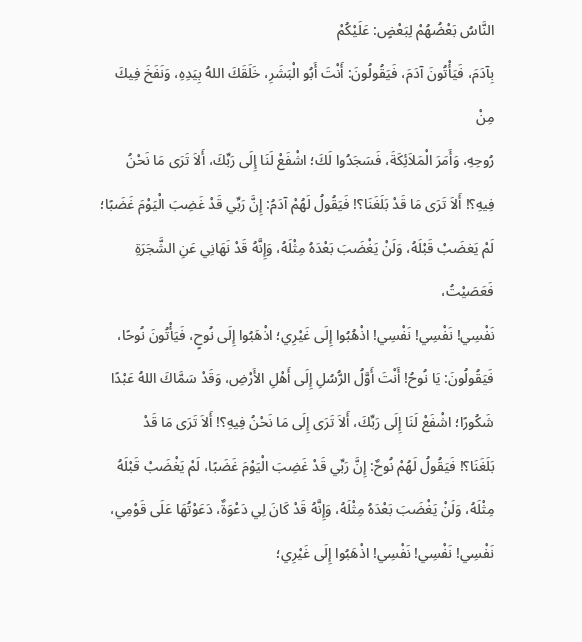النَّاسُ بَعْضُهُمْ لِبَعْضٍ: عَلَيْكُمْ
بِآدَمَ، فَيَأْتُونَ آدَمَ، فَيَقُولُونَ: أَنْتَ أَبُو الْبَشَرِ، خَلَقَكَ اللهُ بِيَدِهِ، وَنَفَخَ فِيكَ مِنْ
رُوحِهِ، وَأَمَرَ الْمَلاَئِكَةَ، فَسَجَدُوا لَكَ؛ اشْفَعْ لَنَا إِلَى رَبِّكَ، أَلاَ تَرَى مَا نَحْنُ
فِيهِ؟! أَلاَ تَرَى مَا قَدْ بَلَغَنَا؟! فَيَقُولُ لَهُمْ آدَمُ: إِنَّ رَبِّي قَدْ غَضِبَ الْيَوْمَ غَضَبًا؛
لَمْ يَغضَبْ قَبْلَهُ، وَلَنْ يَغْضَبَ بَعْدَهُ مِثْلَهُ، وَإِنَّهُ قَدْ نَهَانِي عَنِ الشَّجَرَةِ فَعَصَيْتُ،
نَفْسِي! نَفْسِي! نَفْسِي! اذْهُبُوا إِلَى غَيْرِي؛ اذْهَبُوا إِلَى نُوحٍ، فَيَأْتُونَ نُوحًا،
فَيَقُولُونَ: يَا نُوحُ! أَنْتَ أَوَّلُ الرُّسُلِ إِلَى أَهْلِ الأَرْضِ، وَقَدْ سَمَّاكَ اللهُ عَبْدًا
شَكُورًا؛ اشْفَعْ لَنَا إِلَى رَبِّكَ، أَلاَ تَرَى إِلَى مَا نَحْنُ فِيهِ؟! أَلاَ تَرَى مَا قَدْ
بَلَغَنَا؟! فَيَقُولُ لَهُمْ نُوحٌ: إِنَّ رَبِّي قَدْ غَضِبَ الْيَوْمَ غَضَبًا، لَمْ يَغْضَبْ قَبْلَهُ
مِثْلَهُ، وَلَنْ يَغْضَبَ بَعْدَهُ مِثْلَهُ، وَإِنَّهُ قَدْ كَانَ لِي دَعْوَةٌ، دَعَوْتُهَا عَلَى قَوْمِي،
نَفْسِي! نَفْسِي! نَفْسِي! اذْهَبُوا إِلَى غَيْرِي؛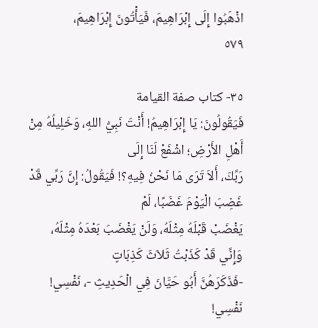اذْهَبُوا إِلَى إِبْرَاهِيمَ، فَيَأْتُونَ إِبْرَاهِيمَ،
٥٧٩

٣٥- كتاب صفة القيامة
فَيَقُولُونَ: يَا إِبْرَاهِيمُ! أَنْتَ نَبِيُّ اللهِ، وَخَلِيلُهُ مِنْ أَهْلِ الأَرْضِ؛ اشْفَعْ لَنَا إِلَى
رَبِّكَ، أَلاَ تَرَى مَا نَحْنُ فِيهِ؟! فَيَقُولُ: إِنَّ رَبِّي قَدْ غَضِبَ الْيَوْمَ غَضَبًا، لَمْ
يَغْضَبْ قَبْلَهُ مِثْلَهُ، وَلَنْ يَغْضَبَ بَعْدَهُ مِثْلَهُ، وَإِنِّي قَدْ كَذَبْتُ ثَلاَثَ كَذِبَاتٍ
-فَذَكَرَهُنَّ أَبُو حَيَّانَ فِي الْحَدِيثِ -، نَفْسِي! نَفْسِي!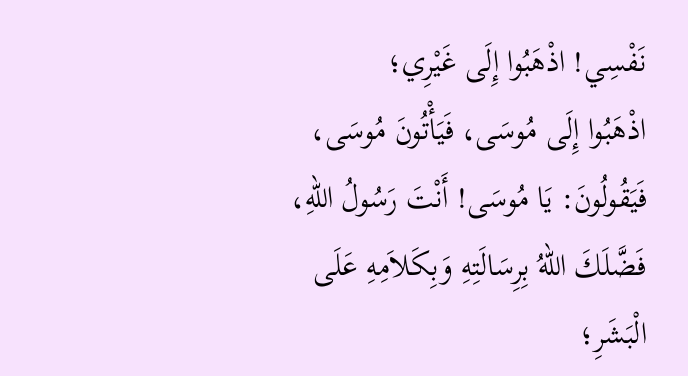نَفْسِي! اذْهَبُوا إِلَى غَيْرِي؛
اذْهَبُوا إِلَى مُوسَى، فَيَأْتُونَ مُوسَى، فَيَقُولُونَ: يَا مُوسَى! أَنْتَ رَسُولُ اللهِ،
فَضَّلَكَ اللهُ بِرِسَالَتِهِ وَبِكَلاَمِهِ عَلَى الْبَشَرِ؛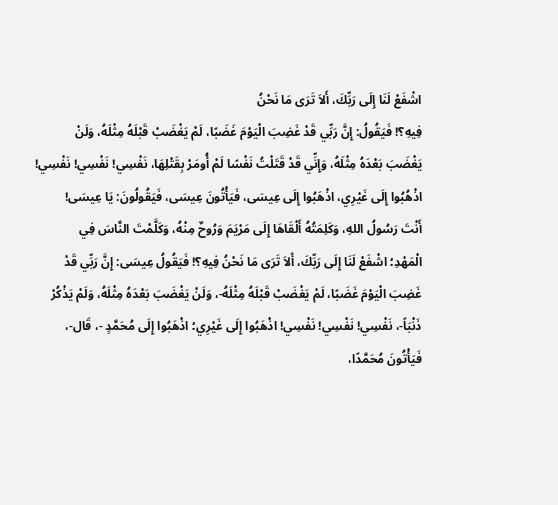اشْفَعْ لَنَا إِلَى رَبِّكَ، أَلاَ تَرَى مَا نَحْنُ
فِيهِ؟! فَيَقُولُ: إِنَّ رَبِّي قَدْ غَضِبَ الْيَوْمَ غَضَبًا، لَمْ يَغْضَبْ قَبْلَهُ مِثْلَهُ، وَلَنْ
يَغْضَبَ بَعْدَهُ مِثْلَهُ، وَإِنِّي قَدْ قَتَلْتُ نَفْسًا لَمْ أُومَرْ بِقَتْلِهَا، نَفْسِي! نَفْسِي! نَفْسِي!
اذْهُبُوا إِلَى غَيْرِي، اذْهَبُوا إِلَى عِيسَى، فَيَأْتُونَ عِيسَى، فَيَقُولُونَ: يَا عِيسَى!
أَنْتَ رَسُولُ اللهِ، وَكَلِمَتُهُ أَلْقَاهَا إِلَى مَرْيَمَ وَرُوحٌ مِنْهُ، وَكَلَّمْتَ النَّاسَ فِي
الْمَهْدِ؛ اشْفَعْ لَنَا إِلَى رَبِّكَ، أَلاَ تَرَى مَا نَحْنُ فِيهِ؟! فَيَقُولُ عِيسَى: إِنَّ رَبِّي قَدْ
غَضِبَ الْيَوْمَ غَضَبًا، لَمْ يَغْضَبْ قَبْلَهُ مِثْلَهُ-، وَلَنْ يَغْضَبَ بَعْدَهُ مِثْلَهُ، وَلَمْ يَذْكُرْ
ذَنْبَاً-، نَفْسِي! نَفْسِي! نَفْسِي! اذْهَبُوا إِلَى غَيْرِي؛ اذْهَبُوا إِلَى مُحَمَّدٍ -، قَال-،
فَيَأْتُونَ مُحَمَّدًا،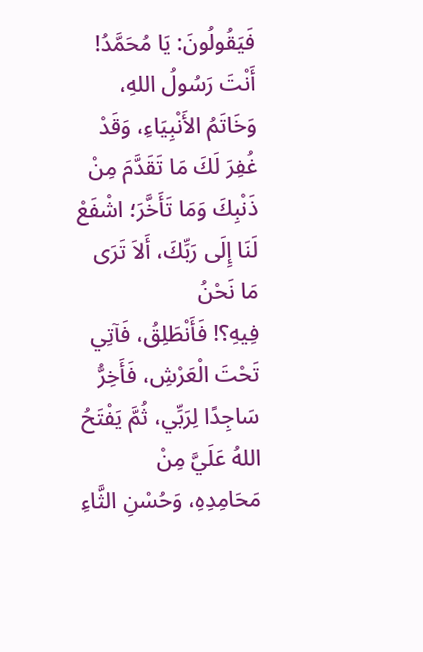فَيَقُولُونَ: يَا مُحَمَّدُ! أَنْتَ رَسُولُ اللهِ، وَخَاتَمُ الأَنْبِيَاءِ، وَقَدْ
غُفِرَ لَكَ مَا تَقَدَّمَ مِنْ ذَنْبِكَ وَمَا تَأَخَّرَ؛ اشْفَعْ لَنَا إِلَى رَبِّكَ، أَلاَ تَرَى مَا نَحْنُ
فِيهِ؟! فَأَنْطَلِقُ، فَآتِي تَحْتَ الْعَرْشِ، فَأَخِرُّ سَاجِدًا لِرَبِّي، ثُمَّ يَفْتَحُ اللهُ عَلَيَّ مِنْ
مَحَامِدِهِ، وَحُسْنِ الثَّاءِ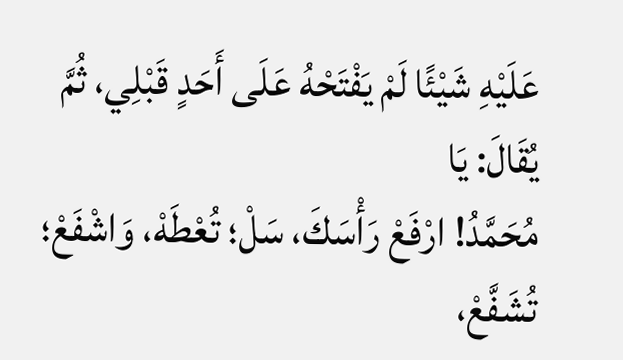عَلَيْهِ شَيْئًا لَمْ يَفْتَحْهُ عَلَى أَحَدٍ قَبْلِي، ثُمَّ يُقَالَ: يَا
مُحَمَّدُ! ارْفَعْ رَأْسَكَ، سَلْ؛ تُعْطَهْ، وَاشْفَعْ؛ تُشَفَّعْ،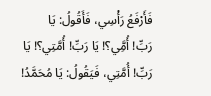فَأَرْفَعُ رَأْسِي، فَأَقُولُ: يَا
رَبِّ! أُمَِّي؟! يَا رَبِّ! أُمَّتِي؟! يَا رَبِّ! أُمَّتِي، فَيَقُولُ: يَا مُحَمَّدُ!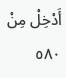أَدْخِلْ مِنْ
٥٨٠